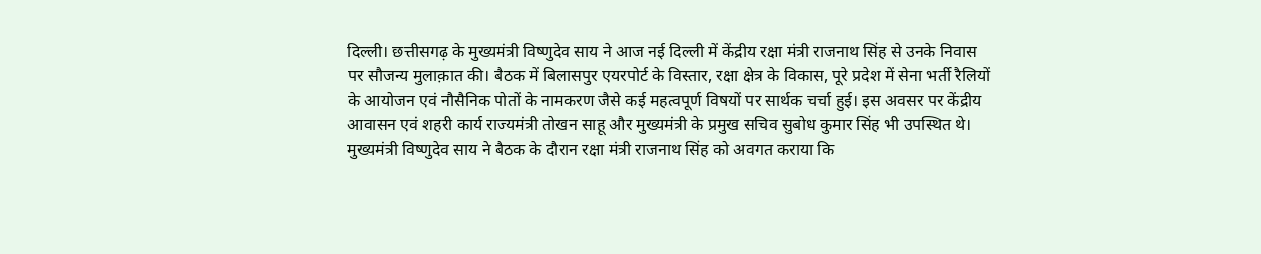दिल्ली। छत्तीसगढ़ के मुख्यमंत्री विष्णुदेव साय ने आज नई दिल्ली में केंद्रीय रक्षा मंत्री राजनाथ सिंह से उनके निवास पर सौजन्य मुलाक़ात की। बैठक में बिलासपुर एयरपोर्ट के विस्तार, रक्षा क्षेत्र के विकास, पूरे प्रदेश में सेना भर्ती रैलियों के आयोजन एवं नौसैनिक पोतों के नामकरण जैसे कई महत्वपूर्ण विषयों पर सार्थक चर्चा हुई। इस अवसर पर केंद्रीय आवासन एवं शहरी कार्य राज्यमंत्री तोखन साहू और मुख्यमंत्री के प्रमुख सचिव सुबोध कुमार सिंह भी उपस्थित थे।
मुख्यमंत्री विष्णुदेव साय ने बैठक के दौरान रक्षा मंत्री राजनाथ सिंह को अवगत कराया कि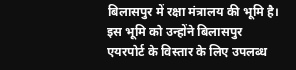बिलासपुर में रक्षा मंत्रालय की भूमि है। इस भूमि को उन्होंने बिलासपुर एयरपोर्ट के विस्तार के लिए उपलब्ध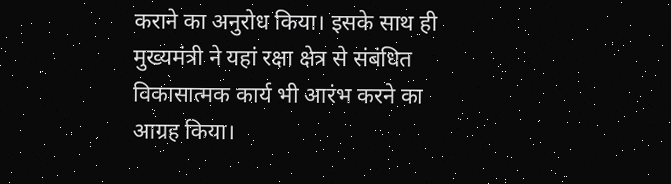कराने का अनुरोध किया। इसके साथ ही मुख्यमंत्री ने यहां रक्षा क्षेत्र से संबंधित विकासात्मक कार्य भी आरंभ करने का आग्रह किया।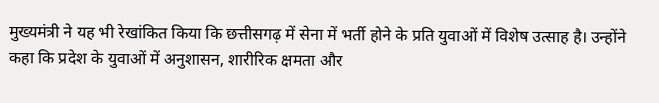मुख्यमंत्री ने यह भी रेखांकित किया कि छत्तीसगढ़ में सेना में भर्ती होने के प्रति युवाओं में विशेष उत्साह है। उन्होंने कहा कि प्रदेश के युवाओं में अनुशासन, शारीरिक क्षमता और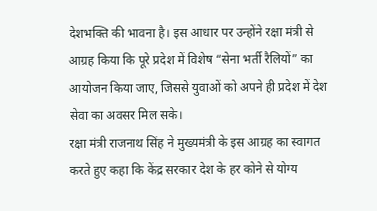देशभक्ति की भावना है। इस आधार पर उन्होंने रक्षा मंत्री से आग्रह किया कि पूरे प्रदेश में विशेष “सेना भर्ती रैलियों” का आयोजन किया जाए, जिससे युवाओं को अपने ही प्रदेश में देश सेवा का अवसर मिल सके।
रक्षा मंत्री राजनाथ सिंह ने मुख्यमंत्री के इस आग्रह का स्वागत करते हुए कहा कि केंद्र सरकार देश के हर कोने से योग्य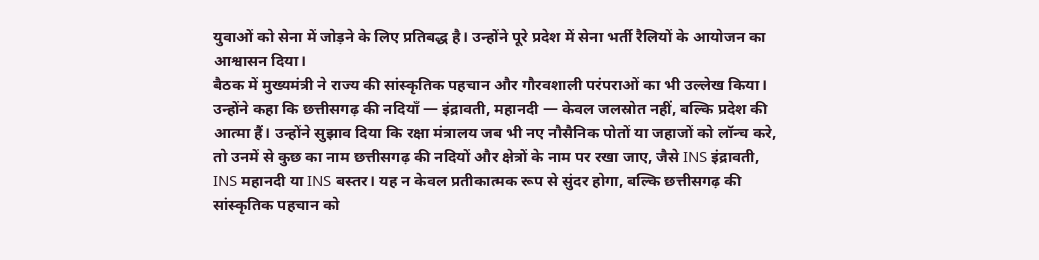युवाओं को सेना में जोड़ने के लिए प्रतिबद्ध है। उन्होंने पूरे प्रदेश में सेना भर्ती रैलियों के आयोजन का आश्वासन दिया।
बैठक में मुख्यमंत्री ने राज्य की सांस्कृतिक पहचान और गौरवशाली परंपराओं का भी उल्लेख किया। उन्होंने कहा कि छत्तीसगढ़ की नदियाँ — इंद्रावती, महानदी — केवल जलस्रोत नहीं, बल्कि प्रदेश की आत्मा हैं। उन्होंने सुझाव दिया कि रक्षा मंत्रालय जब भी नए नौसैनिक पोतों या जहाजों को लॉन्च करे, तो उनमें से कुछ का नाम छत्तीसगढ़ की नदियों और क्षेत्रों के नाम पर रखा जाए, जैसे INS इंद्रावती, INS महानदी या INS बस्तर। यह न केवल प्रतीकात्मक रूप से सुंदर होगा, बल्कि छत्तीसगढ़ की सांस्कृतिक पहचान को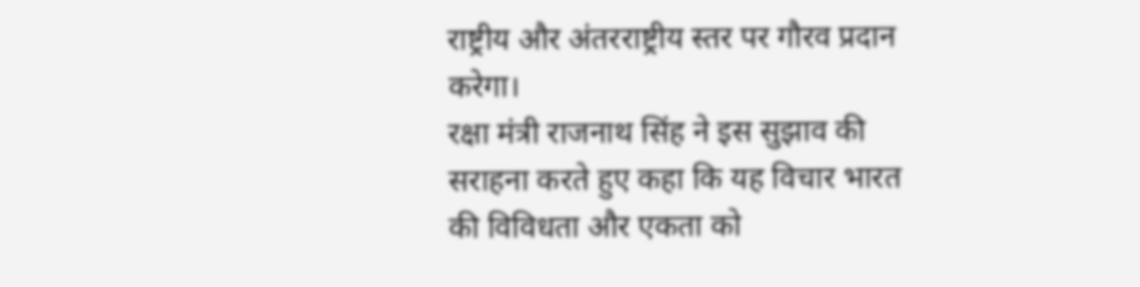राष्ट्रीय और अंतरराष्ट्रीय स्तर पर गौरव प्रदान करेगा।
रक्षा मंत्री राजनाथ सिंह ने इस सुझाव की सराहना करते हुए कहा कि यह विचार भारत की विविधता और एकता को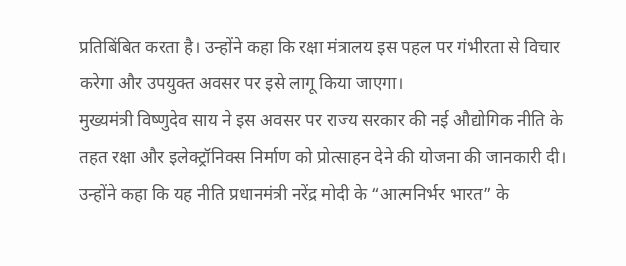प्रतिबिंबित करता है। उन्होंने कहा कि रक्षा मंत्रालय इस पहल पर गंभीरता से विचार करेगा और उपयुक्त अवसर पर इसे लागू किया जाएगा।
मुख्यमंत्री विष्णुदेव साय ने इस अवसर पर राज्य सरकार की नई औद्योगिक नीति के तहत रक्षा और इलेक्ट्रॉनिक्स निर्माण को प्रोत्साहन देने की योजना की जानकारी दी। उन्होंने कहा कि यह नीति प्रधानमंत्री नरेंद्र मोदी के “आत्मनिर्भर भारत” के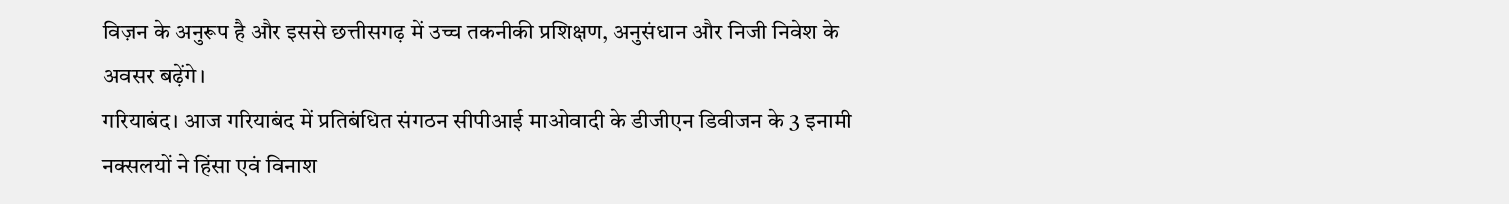विज़न के अनुरूप है और इससे छत्तीसगढ़ में उच्च तकनीकी प्रशिक्षण, अनुसंधान और निजी निवेश के अवसर बढ़ेंगे।
गरियाबंद। आज गरियाबंद में प्रतिबंधित संगठन सीपीआई माओवादी के डीजीएन डिवीजन के 3 इनामी नक्सलयों ने हिंसा एवं विनाश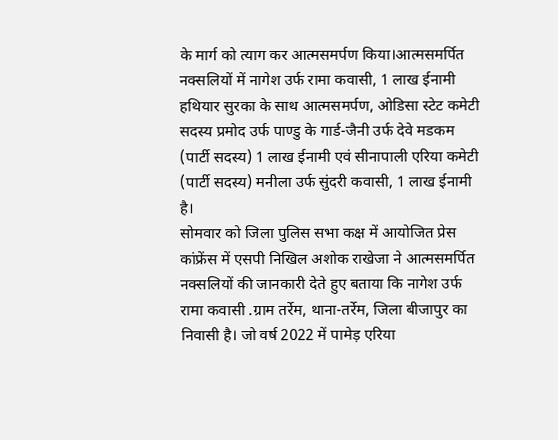के मार्ग को त्याग कर आत्मसमर्पण किया।आत्मसमर्पित नक्सलियों में नागेश उर्फ रामा कवासी, 1 लाख ईनामी हथियार सुरका के साथ आत्मसमर्पण, ओडिसा स्टेट कमेटी सदस्य प्रमोद उर्फ पाण्डु के गार्ड-जैनी उर्फ देवे मडकम (पार्टी सदस्य) 1 लाख ईनामी एवं सीनापाली एरिया कमेटी (पार्टी सदस्य) मनीला उर्फ सुंदरी कवासी, 1 लाख ईनामी है।
सोमवार को जिला पुलिस सभा कक्ष में आयोजित प्रेस कांफ्रेंस में एसपी निखिल अशोक राखेजा ने आत्मसमर्पित नक्सलियों की जानकारी देते हुए बताया कि नागेश उर्फ रामा कवासी .ग्राम तर्रेम, थाना-तर्रेम, जिला बीजापुर का निवासी है। जो वर्ष 2022 में पामेड़ एरिया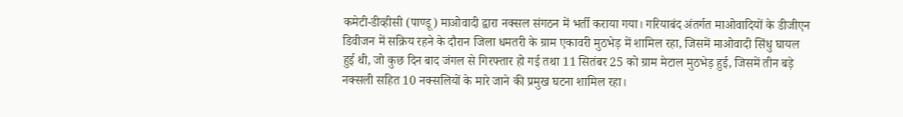कमेटी-डीव्हीसी (पाण्डू) माओवादी द्वारा नक्सल संगठन में भर्ती कराया गया। गरियाबंद अंतर्गत माओवादियों के डीजीएन डिवीजन में सक्रिय रहने के दौरान जिला धमतरी के ग्राम एकावरी मुठभेड़ में शामिल रहा, जिसमें माओवादी सिंधु घायल हुई थी, जो कुछ दिन बाद जंगल से गिरफ्तार हो गई तथा 11 सितंबर 25 को ग्राम मेटाल मुठभेड़ हुई, जिसमें तीन बड़े नक्सली सहित 10 नक्सलियों के मारे जाने की प्रमुख घटना शामिल रहा।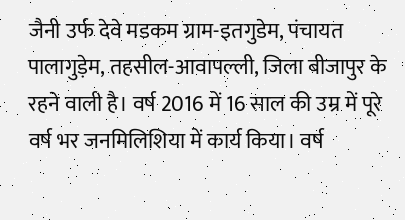जैनी उर्फ देवे मडकम ग्राम-इतगुडेम, पंचायत पालागुड़ेम, तहसील-आवापल्ली, जिला बीजापुर के रहने वाली है। वर्ष 2016 में 16 साल की उम्र में पूरे वर्ष भर जनमिलिशिया में कार्य किया। वर्ष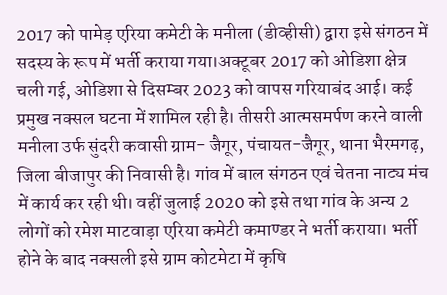2017 को पामेड़ एरिया कमेटी के मनीला (डीव्हीसी) द्वारा इसे संगठन में सदस्य के रूप में भर्ती कराया गया।अक्टूबर 2017 को ओडिशा क्षेत्र चली गई, ओडिशा से दिसम्बर 2023 को वापस गरियाबंद आई। कई प्रमुख नक्सल घटना में शामिल रही है। तीसरी आत्मसमर्पण करने वाली मनीला उर्फ सुंदरी कवासी ग्राम- जैगूर, पंचायत-जैगूर, थाना भैरमगढ़, जिला बीजापुर की निवासी है। गांव में बाल संगठन एवं चेतना नाट्य मंच में कार्य कर रही थी। वहीं जुलाई 2020 को इसे तथा गांव के अन्य 2 लोगों को रमेश माटवाड़ा एरिया कमेटी कमाण्डर ने भर्ती कराया। भर्ती होने के बाद नक्सली इसे ग्राम कोटमेटा में कृषि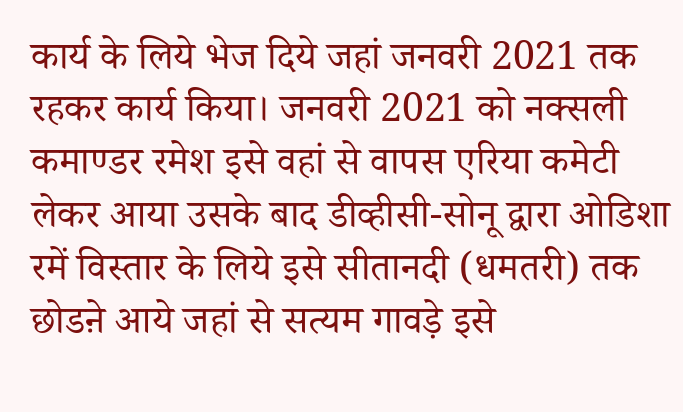कार्य के लिये भेज दिये जहां जनवरी 2021 तक रहकर कार्य किया। जनवरी 2021 को नक्सली कमाण्डर रमेश इसे वहां से वापस एरिया कमेटी लेकर आया उसके बाद डीव्हीसी-सोनू द्वारा ओडिशा रमें विस्तार के लिये इसे सीतानदी (धमतरी) तक छोडऩे आये जहां से सत्यम गावड़े इसे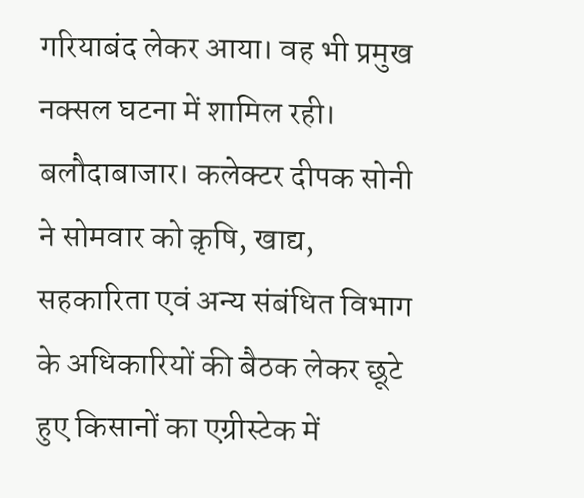गरियाबंद लेकर आया। वह भी प्रमुख नक्सल घटना में शामिल रही।
बलौदाबाजार। कलेक्टर दीपक सोनी ने सोमवार को क़ृषि, खाद्य, सहकारिता एवं अन्य संबंधित विभाग के अधिकारियों की बैठक लेकर छूटे हुए किसानों का एग्रीस्टेक में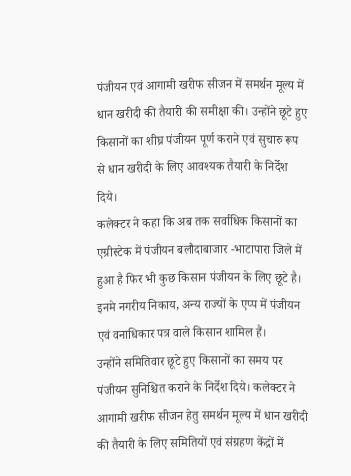पंजीयन एवं आगामी खरीफ सीजन में समर्थन मूल्य में धान खरीदी की तैयारी की समीक्षा की। उन्होंने छूटे हुए किसानों का शीघ्र पंजीयन पूर्ण कराने एवं सुचारु रूप से धान खरीदी के लिए आवश्यक तैयारी के निर्देश दिये।
कलेक्टर ने कहा कि अब तक सर्वाधिक किसानों का एग्रीस्टेक में पंजीयन बलौदाबाजार -भाटापारा जिले में हुआ है फिर भी कुछ किसान पंजीयन के लिए छूटे है। इनमे नगरीय निकाय, अन्य राज्यों के एप्प में पंजीयन एवं वनाधिकार पत्र वाले किसान शामिल हैं।
उन्होंने समितिवार छूटे हुए किसानों का समय पर पंजीयन सुनिश्चित कराने के निर्देश दिये। कलेक्टर ने आगामी खरीफ सीजन हेतु समर्थन मूल्य में धान खरीदी की तैयारी के लिए समितियों एवं संग्रहण केंद्रों में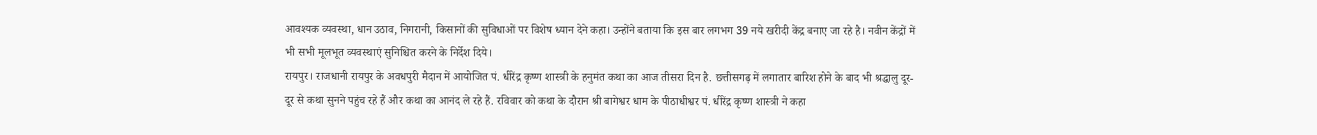आवश्यक व्यवस्था, धान उठाव, निगरानी, किसानों की सुविधाओं पर विशेष ध्यान देने कहा। उन्होंने बताया कि इस बार लगभग 39 नये खरीदी केंद्र बनाए जा रहे है। नवीन केंद्रों में भी सभी मूलभूत व्यवस्थाएं सुनिश्चित करने के निर्देश दिये।
रायपुर। राजधानी रायपुर के अवधपुरी मैदान में आयोजित पं. धीरेंद्र कृष्ण शास्त्री के हनुमंत कथा का आज तीसरा दिन है. छत्तीसगढ़ में लगातार बारिश होने के बाद भी श्रद्धालु दूर-दूर से कथा सुनने पहुंच रहे हैं और कथा का आनंद ले रहे हैं. रविवार को कथा के दौरान श्री बागेश्वर धाम के पीठाधीश्वर पं. धीरेंद्र कृष्ण शास्त्री ने कहा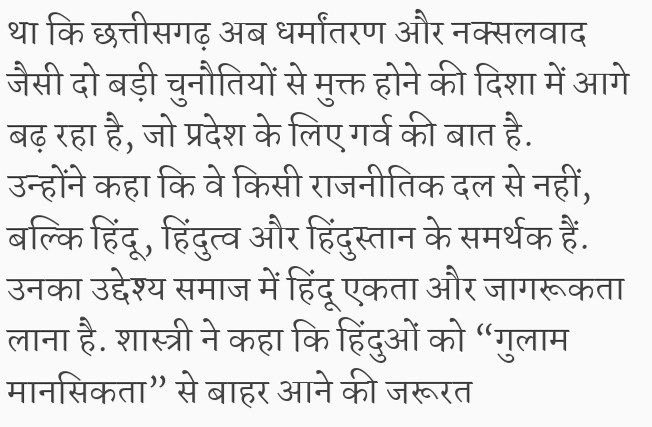था कि छत्तीसगढ़ अब धर्मांतरण और नक्सलवाद जैसी दो बड़ी चुनौतियों से मुक्त होने की दिशा में आगे बढ़ रहा है, जो प्रदेश के लिए गर्व की बात है.
उन्होंने कहा कि वे किसी राजनीतिक दल से नहीं, बल्कि हिंदू, हिंदुत्व और हिंदुस्तान के समर्थक हैं. उनका उद्देश्य समाज में हिंदू एकता और जागरूकता लाना है. शास्त्री ने कहा कि हिंदुओं को “गुलाम मानसिकता” से बाहर आने की जरूरत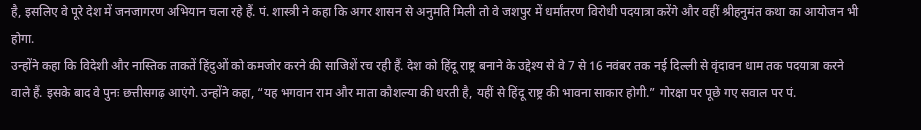है, इसलिए वे पूरे देश में जनजागरण अभियान चला रहे हैं. पं. शास्त्री ने कहा कि अगर शासन से अनुमति मिली तो वे जशपुर में धर्मांतरण विरोधी पदयात्रा करेंगे और वहीं श्रीहनुमंत कथा का आयोजन भी होगा.
उन्होंने कहा कि विदेशी और नास्तिक ताकतें हिंदुओं को कमजोर करने की साजिशें रच रही हैं. देश को हिंदू राष्ट्र बनाने के उद्देश्य से वे 7 से 16 नवंबर तक नई दिल्ली से वृंदावन धाम तक पदयात्रा करने वाले हैं. इसके बाद वे पुनः छत्तीसगढ़ आएंगे. उन्होंने कहा, “यह भगवान राम और माता कौशल्या की धरती है, यहीं से हिंदू राष्ट्र की भावना साकार होगी.” गोरक्षा पर पूछे गए सवाल पर पं.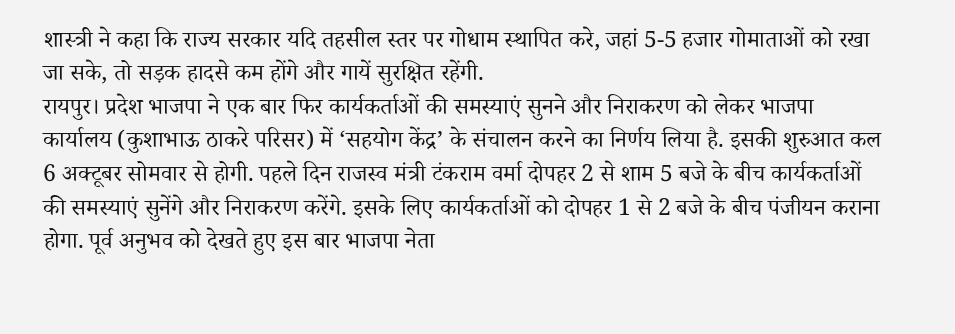शास्त्री ने कहा कि राज्य सरकार यदि तहसील स्तर पर गोधाम स्थापित करे, जहां 5-5 हजार गोमाताओं को रखा जा सके, तो सड़क हादसे कम होंगे और गायें सुरक्षित रहेंगी.
रायपुर। प्रदेश भाजपा ने एक बार फिर कार्यकर्ताओं की समस्याएं सुनने और निराकरण को लेकर भाजपा कार्यालय (कुशाभाऊ ठाकरे परिसर) में ‘सहयोग केंद्र’ के संचालन करने का निर्णय लिया है. इसकी शुरुआत कल 6 अक्टूबर सोमवार से होगी. पहले दिन राजस्व मंत्री टंकराम वर्मा दोपहर 2 से शाम 5 बजे के बीच कार्यकर्ताओं की समस्याएं सुनेंगे और निराकरण करेंगे. इसके लिए कार्यकर्ताओं को दोपहर 1 से 2 बजे के बीच पंजीयन कराना होगा. पूर्व अनुभव को देखते हुए इस बार भाजपा नेता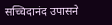सच्चिदानंद उपासने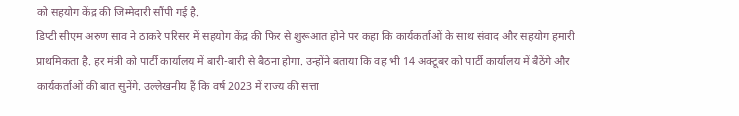को सहयोग केंद्र की जिम्मेदारी सौंपी गई है.
डिप्टी सीएम अरुण साव ने ठाकरे परिसर में सहयोग केंद्र की फिर से शुरूआत होने पर कहा कि कार्यकर्ताओं के साथ संवाद और सहयोग हमारी प्राथमिकता है. हर मंत्री को पार्टी कार्यालय में बारी-बारी से बैठना होगा. उन्होंने बताया कि वह भी 14 अक्टूबर को पार्टी कार्यालय में बैठेंगे और कार्यकर्ताओं की बात सुनेंगे. उल्लेखनीय हैं कि वर्ष 2023 में राज्य की सत्ता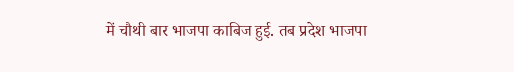में चौथी बार भाजपा काबिज हुई. तब प्रदेश भाजपा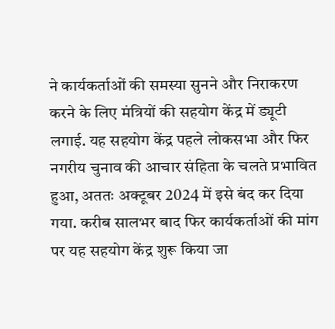ने कार्यकर्ताओं की समस्या सुनने और निराकरण करने के लिए मंत्रियों की सहयोग केंद्र में ड्यूटी लगाई. यह सहयोग केंद्र पहले लोकसभा और फिर नगरीय चुनाव की आचार संहिता के चलते प्रभावित हुआ, अततः अक्टूबर 2024 में इसे बंद कर दिया गया. करीब सालभर बाद फिर कार्यकर्ताओं की मांग पर यह सहयोग केंद्र शुरू किया जा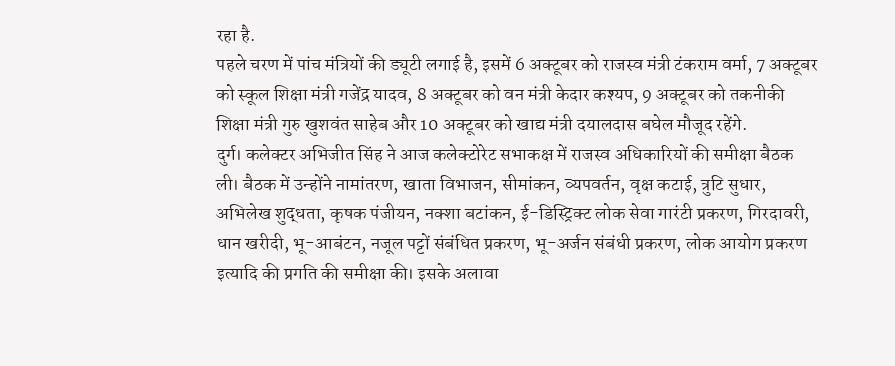रहा है.
पहले चरण में पांच मंत्रियों की ड्यूटी लगाई है, इसमें 6 अक्टूबर को राजस्व मंत्री टंकराम वर्मा, 7 अक्टूबर को स्कूल शिक्षा मंत्री गजेंद्र यादव, 8 अक्टूबर को वन मंत्री केदार कश्यप, 9 अक्टूबर को तकनीकी शिक्षा मंत्री गुरु खुशवंत साहेब और 10 अक्टूबर को खाद्य मंत्री दयालदास बघेल मौजूद रहेंगे.
दुर्ग। कलेक्टर अभिजीत सिंह ने आज कलेक्टोरेट सभाकक्ष में राजस्व अधिकारियों की समीक्षा बैठक ली। बैठक में उन्होंने नामांतरण, खाता विभाजन, सीमांकन, व्यपवर्तन, वृक्ष कटाई, त्रुटि सुधार, अभिलेख शुद्धता, कृषक पंजीयन, नक्शा बटांकन, ई-डिस्ट्रिक्ट लोक सेवा गारंटी प्रकरण, गिरदावरी, धान खरीदी, भू-आबंटन, नजूल पट्टों संबंधित प्रकरण, भू-अर्जन संबंधी प्रकरण, लोक आयोग प्रकरण इत्यादि की प्रगति की समीक्षा की। इसके अलावा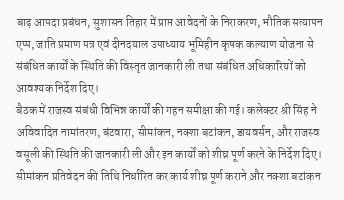बाढ़ आपदा प्रबंधन, सुशासन तिहार में प्राप्त आवेदनों के निराकरण, भौतिक सत्यापन एप्प, जाति प्रमाण पत्र एवं दीनदयाल उपाध्याय भूमिहीन कृषक कल्याण योजना से संबंधित कार्यों के स्थिति की विस्तृत जानकारी ली तथा संबंधित अधिकारियों को आवश्यक निर्देश दिए।
बैठक में राजस्व संबंधी विभिन्न कार्यों की गहन समीक्षा की गई। कलेक्टर श्री सिंह ने अविवादित नामांतरण, बंटवारा, सीमांकन, नक्शा बटांकन, डायवर्सन, और राजस्व वसूली की स्थिति की जानकारी ली और इन कार्यों को शीघ्र पूर्ण करने के निर्देश दिए। सीमांकन प्रतिवेदन की तिथि निर्धारित कर कार्य शीघ्र पूर्ण कराने और नक्शा बटांकन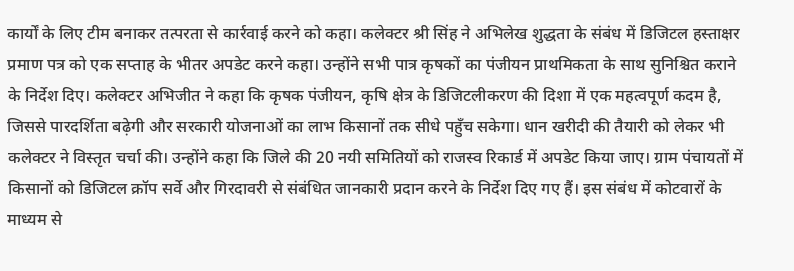कार्यों के लिए टीम बनाकर तत्परता से कार्रवाई करने को कहा। कलेक्टर श्री सिंह ने अभिलेख शुद्धता के संबंध में डिजिटल हस्ताक्षर प्रमाण पत्र को एक सप्ताह के भीतर अपडेट करने कहा। उन्होंने सभी पात्र कृषकों का पंजीयन प्राथमिकता के साथ सुनिश्चित कराने के निर्देश दिए। कलेक्टर अभिजीत ने कहा कि कृषक पंजीयन, कृषि क्षेत्र के डिजिटलीकरण की दिशा में एक महत्वपूर्ण कदम है, जिससे पारदर्शिता बढ़ेगी और सरकारी योजनाओं का लाभ किसानों तक सीधे पहुँच सकेगा। धान खरीदी की तैयारी को लेकर भी कलेक्टर ने विस्तृत चर्चा की। उन्होंने कहा कि जिले की 20 नयी समितियों को राजस्व रिकार्ड में अपडेट किया जाए। ग्राम पंचायतों में किसानों को डिजिटल क्रॉप सर्वे और गिरदावरी से संबंधित जानकारी प्रदान करने के निर्देश दिए गए हैं। इस संबंध में कोटवारों के माध्यम से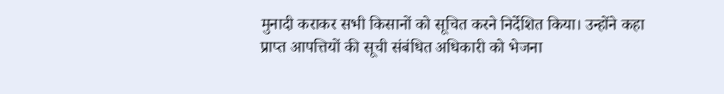मुनादी कराकर सभी किसानों को सूचित करने निर्देशित किया। उन्होंने कहा प्राप्त आपत्तियों की सूची संबंधित अधिकारी को भेजना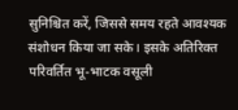सुनिश्चित करें, जिससे समय रहते आवश्यक संशोधन किया जा सके। इसके अतिरिक्त परिवर्तित भू-भाटक वसूली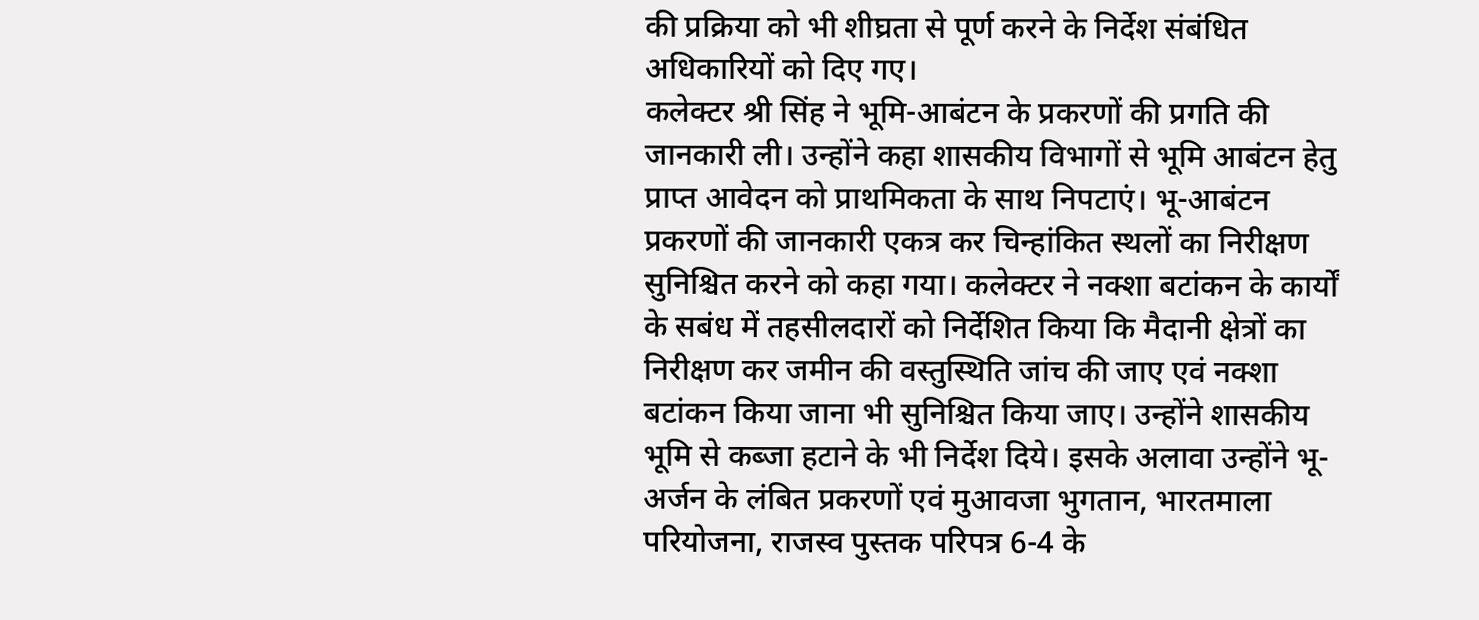की प्रक्रिया को भी शीघ्रता से पूर्ण करने के निर्देश संबंधित अधिकारियों को दिए गए।
कलेक्टर श्री सिंह ने भूमि-आबंटन के प्रकरणों की प्रगति की जानकारी ली। उन्होंने कहा शासकीय विभागों से भूमि आबंटन हेतु प्राप्त आवेदन को प्राथमिकता के साथ निपटाएं। भू-आबंटन प्रकरणों की जानकारी एकत्र कर चिन्हांकित स्थलों का निरीक्षण सुनिश्चित करने को कहा गया। कलेक्टर ने नक्शा बटांकन के कार्यों के सबंध में तहसीलदारों को निर्देशित किया कि मैदानी क्षेत्रों का निरीक्षण कर जमीन की वस्तुस्थिति जांच की जाए एवं नक्शा बटांकन किया जाना भी सुनिश्चित किया जाए। उन्होंने शासकीय भूमि से कब्जा हटाने के भी निर्देश दिये। इसके अलावा उन्होंने भू-अर्जन के लंबित प्रकरणों एवं मुआवजा भुगतान, भारतमाला परियोजना, राजस्व पुस्तक परिपत्र 6-4 के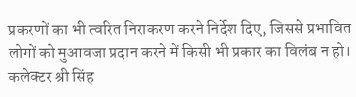प्रकरणों का भी त्वरित निराकरण करने निर्देश दिए, जिससे प्रभावित लोगों को मुआवजा प्रदान करने में किसी भी प्रकार का विलंब न हो। कलेक्टर श्री सिंह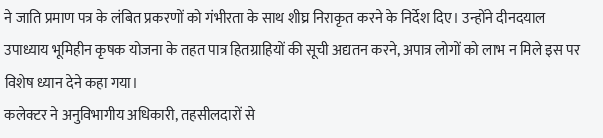ने जाति प्रमाण पत्र के लंबित प्रकरणों को गंभीरता के साथ शीघ्र निराकृत करने के निर्देश दिए। उन्होंने दीनदयाल उपाध्याय भूमिहीन कृषक योजना के तहत पात्र हितग्राहियों की सूची अद्यतन करने, अपात्र लोगों को लाभ न मिले इस पर विशेष ध्यान देने कहा गया।
कलेक्टर ने अनुविभागीय अधिकारी, तहसीलदारों से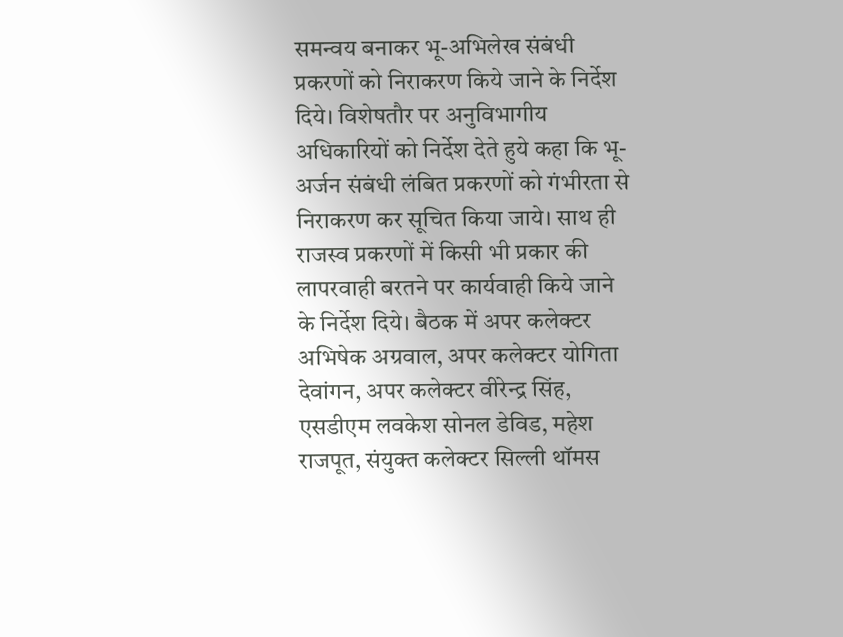समन्वय बनाकर भू-अभिलेख संबंधी प्रकरणों को निराकरण किये जाने के निर्देश दिये। विशेषतौर पर अनुविभागीय अधिकारियों को निर्देश देते हुये कहा कि भू-अर्जन संबंधी लंबित प्रकरणों को गंभीरता से निराकरण कर सूचित किया जाये। साथ ही राजस्व प्रकरणों में किसी भी प्रकार की लापरवाही बरतने पर कार्यवाही किये जाने के निर्देश दिये। बैठक में अपर कलेक्टर अभिषेक अग्रवाल, अपर कलेक्टर योगिता देवांगन, अपर कलेक्टर वीरेन्द्र सिंह, एसडीएम लवकेश सोनल डेविड, महेश राजपूत, संयुक्त कलेक्टर सिल्ली थॉमस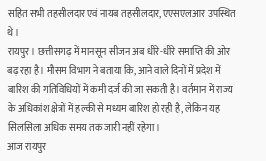सहित सभी तहसीलदार एवं नायब तहसीलदार, एएसएलआर उपस्थित थे।
रायपुर। छत्तीसगढ़ में मानसून सीजन अब धीरे-धीरे समाप्ति की ओर बढ़ रहा है। मौसम विभाग ने बताया कि, आने वाले दिनों में प्रदेश में बारिश की गतिविधियों में कमी दर्ज की जा सकती है। वर्तमान में राज्य के अधिकांश क्षेत्रों में हल्की से मध्यम बारिश हो रही है, लेकिन यह सिलसिला अधिक समय तक जारी नहीं रहेगा।
आज रायपुर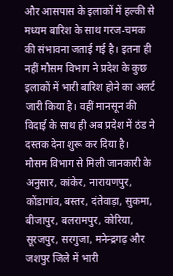और आसपास के इलाकों में हल्की से मध्यम बारिश के साथ गरज-चमक की संभावना जताई गई है। इतना ही नहीं मौसम विभाग ने प्रदेश के कुछ इलाकों में भारी बारिश होने का अलर्ट जारी किया है। वहीं मानसून की विदाई के साथ ही अब प्रदेश में ठंड ने दस्तक देना शुरू कर दिया है।
मौसम विभाग से मिली जानकारी के अनुसार, कांकेर, नारायणपुर, कोंडागांव, बस्तर, दंतेवाड़ा, सुकमा, बीजापुर, बलरामपुर, कोरिया, सूरजपुर, सरगुजा, मनेन्द्रगढ़ और जशपुर जिले में भारी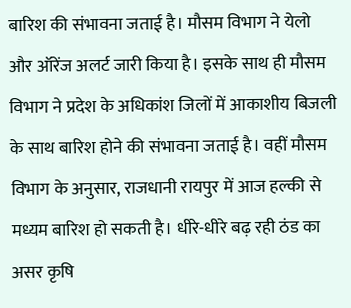बारिश की संभावना जताई है। मौसम विभाग ने येलो और ऑरेंज अलर्ट जारी किया है। इसके साथ ही मौसम विभाग ने प्रदेश के अधिकांश जिलों में आकाशीय बिजली के साथ बारिश होने की संभावना जताई है। वहीं मौसम विभाग के अनुसार, राजधानी रायपुर में आज हल्की से मध्यम बारिश हो सकती है। धीरे-धीरे बढ़ रही ठंड का असर कृषि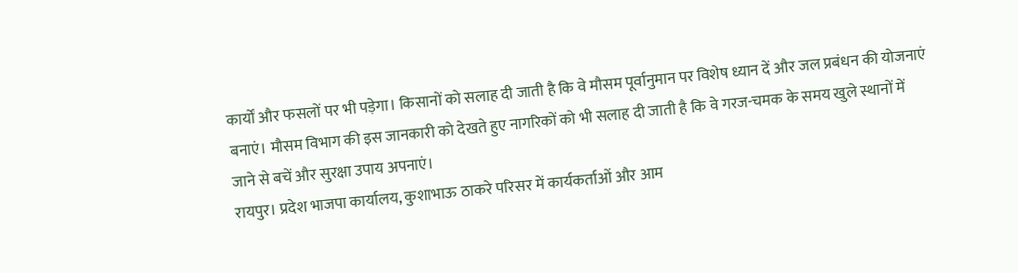कार्यों और फसलों पर भी पड़ेगा। किसानों को सलाह दी जाती है कि वे मौसम पूर्वानुमान पर विशेष ध्यान दें और जल प्रबंधन की योजनाएं बनाएं। मौसम विभाग की इस जानकारी को देखते हुए नागरिकों को भी सलाह दी जाती है कि वे गरज-चमक के समय खुले स्थानों में जाने से बचें और सुरक्षा उपाय अपनाएं।
रायपुर। प्रदेश भाजपा कार्यालय, कुशाभाऊ ठाकरे परिसर में कार्यकर्ताओं और आम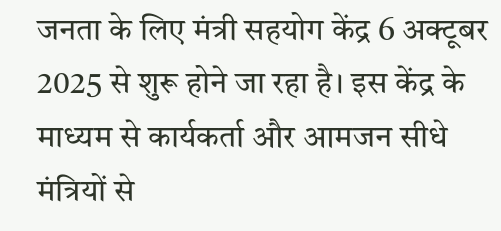जनता के लिए मंत्री सहयोग केंद्र 6 अक्टूबर 2025 से शुरू होने जा रहा है। इस केंद्र के माध्यम से कार्यकर्ता और आमजन सीधे मंत्रियों से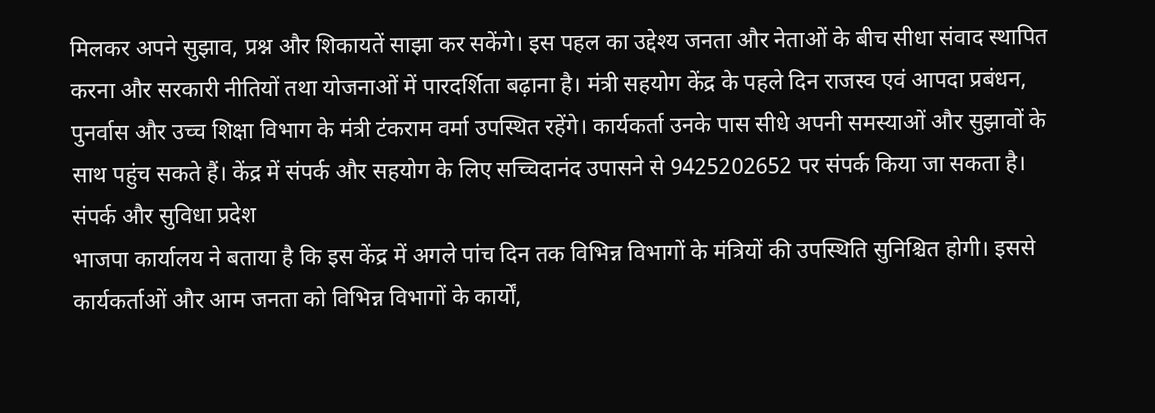मिलकर अपने सुझाव, प्रश्न और शिकायतें साझा कर सकेंगे। इस पहल का उद्देश्य जनता और नेताओं के बीच सीधा संवाद स्थापित करना और सरकारी नीतियों तथा योजनाओं में पारदर्शिता बढ़ाना है। मंत्री सहयोग केंद्र के पहले दिन राजस्व एवं आपदा प्रबंधन, पुनर्वास और उच्च शिक्षा विभाग के मंत्री टंकराम वर्मा उपस्थित रहेंगे। कार्यकर्ता उनके पास सीधे अपनी समस्याओं और सुझावों के साथ पहुंच सकते हैं। केंद्र में संपर्क और सहयोग के लिए सच्चिदानंद उपासने से 9425202652 पर संपर्क किया जा सकता है।
संपर्क और सुविधा प्रदेश
भाजपा कार्यालय ने बताया है कि इस केंद्र में अगले पांच दिन तक विभिन्न विभागों के मंत्रियों की उपस्थिति सुनिश्चित होगी। इससे कार्यकर्ताओं और आम जनता को विभिन्न विभागों के कार्यों,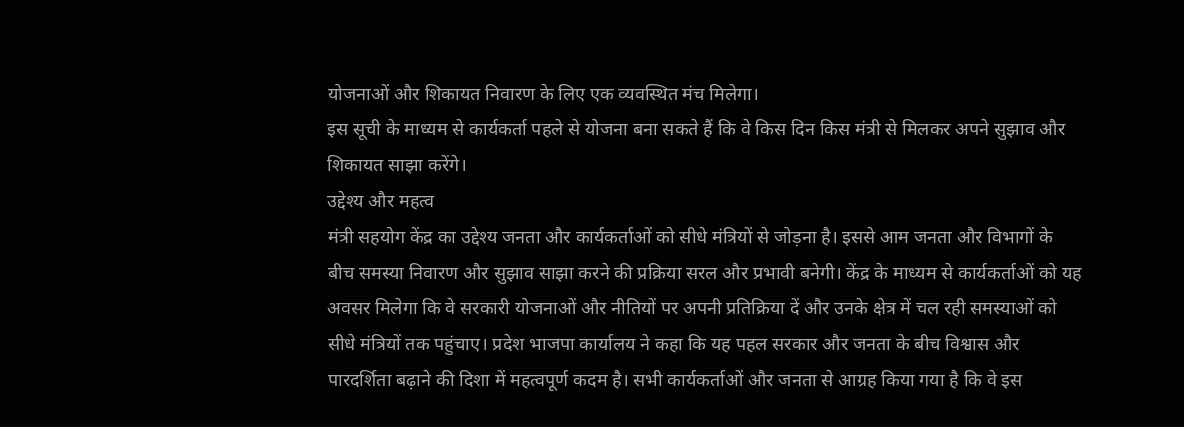योजनाओं और शिकायत निवारण के लिए एक व्यवस्थित मंच मिलेगा।
इस सूची के माध्यम से कार्यकर्ता पहले से योजना बना सकते हैं कि वे किस दिन किस मंत्री से मिलकर अपने सुझाव और शिकायत साझा करेंगे।
उद्देश्य और महत्व
मंत्री सहयोग केंद्र का उद्देश्य जनता और कार्यकर्ताओं को सीधे मंत्रियों से जोड़ना है। इससे आम जनता और विभागों के बीच समस्या निवारण और सुझाव साझा करने की प्रक्रिया सरल और प्रभावी बनेगी। केंद्र के माध्यम से कार्यकर्ताओं को यह अवसर मिलेगा कि वे सरकारी योजनाओं और नीतियों पर अपनी प्रतिक्रिया दें और उनके क्षेत्र में चल रही समस्याओं को सीधे मंत्रियों तक पहुंचाए। प्रदेश भाजपा कार्यालय ने कहा कि यह पहल सरकार और जनता के बीच विश्वास और पारदर्शिता बढ़ाने की दिशा में महत्वपूर्ण कदम है। सभी कार्यकर्ताओं और जनता से आग्रह किया गया है कि वे इस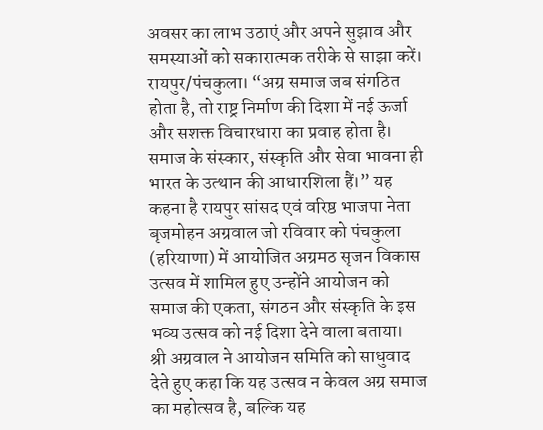अवसर का लाभ उठाएं और अपने सुझाव और समस्याओं को सकारात्मक तरीके से साझा करें।
रायपुर/पंचकुला। “अग्र समाज जब संगठित होता है, तो राष्ट्र निर्माण की दिशा में नई ऊर्जा और सशक्त विचारधारा का प्रवाह होता है। समाज के संस्कार, संस्कृति और सेवा भावना ही भारत के उत्थान की आधारशिला हैं।” यह कहना है रायपुर सांसद एवं वरिष्ठ भाजपा नेता बृजमोहन अग्रवाल जो रविवार को पंचकुला (हरियाणा) में आयोजित अग्रमठ सृजन विकास उत्सव में शामिल हुए उन्होंने आयोजन को समाज की एकता, संगठन और संस्कृति के इस भव्य उत्सव को नई दिशा देने वाला बताया।
श्री अग्रवाल ने आयोजन समिति को साधुवाद देते हुए कहा कि यह उत्सव न केवल अग्र समाज का महोत्सव है, बल्कि यह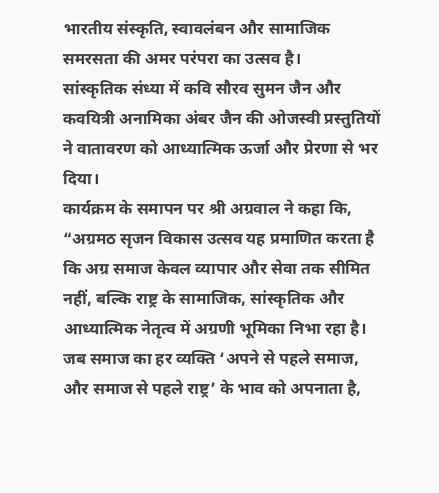भारतीय संस्कृति, स्वावलंबन और सामाजिक समरसता की अमर परंपरा का उत्सव है।
सांस्कृतिक संध्या में कवि सौरव सुमन जैन और कवयित्री अनामिका अंबर जैन की ओजस्वी प्रस्तुतियों ने वातावरण को आध्यात्मिक ऊर्जा और प्रेरणा से भर दिया।
कार्यक्रम के समापन पर श्री अग्रवाल ने कहा कि, “अग्रमठ सृजन विकास उत्सव यह प्रमाणित करता है कि अग्र समाज केवल व्यापार और सेवा तक सीमित नहीं, बल्कि राष्ट्र के सामाजिक, सांस्कृतिक और आध्यात्मिक नेतृत्व में अग्रणी भूमिका निभा रहा है। जब समाज का हर व्यक्ति ‘अपने से पहले समाज, और समाज से पहले राष्ट्र’ के भाव को अपनाता है,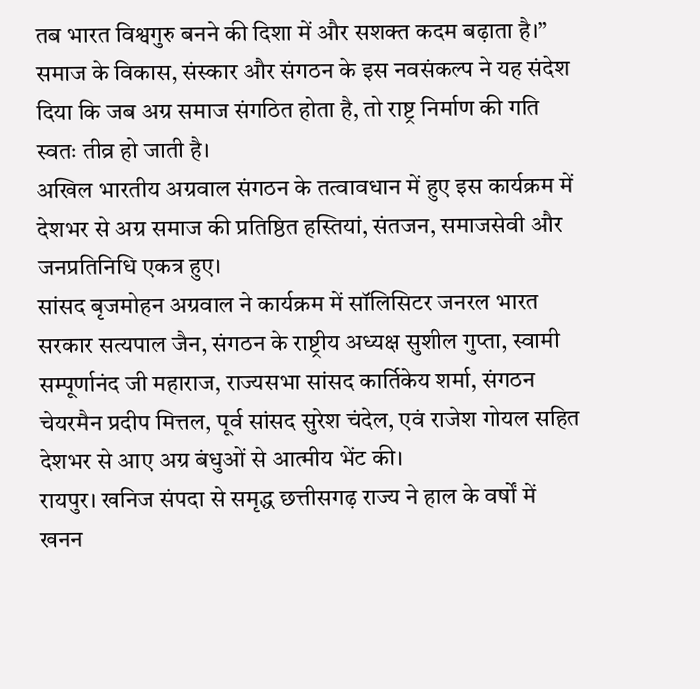तब भारत विश्वगुरु बनने की दिशा में और सशक्त कदम बढ़ाता है।”
समाज के विकास, संस्कार और संगठन के इस नवसंकल्प ने यह संदेश दिया कि जब अग्र समाज संगठित होता है, तो राष्ट्र निर्माण की गति स्वतः तीव्र हो जाती है।
अखिल भारतीय अग्रवाल संगठन के तत्वावधान में हुए इस कार्यक्रम में देशभर से अग्र समाज की प्रतिष्ठित हस्तियां, संतजन, समाजसेवी और जनप्रतिनिधि एकत्र हुए।
सांसद बृजमोहन अग्रवाल ने कार्यक्रम में सॉलिसिटर जनरल भारत सरकार सत्यपाल जैन, संगठन के राष्ट्रीय अध्यक्ष सुशील गुप्ता, स्वामी सम्पूर्णानंद जी महाराज, राज्यसभा सांसद कार्तिकेय शर्मा, संगठन चेयरमैन प्रदीप मित्तल, पूर्व सांसद सुरेश चंदेल, एवं राजेश गोयल सहित देशभर से आए अग्र बंधुओं से आत्मीय भेंट की।
रायपुर। खनिज संपदा से समृद्ध छत्तीसगढ़ राज्य ने हाल के वर्षों में खनन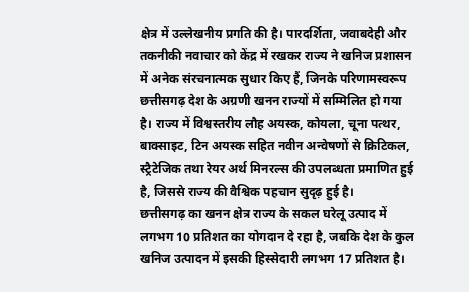क्षेत्र में उल्लेखनीय प्रगति की है। पारदर्शिता, जवाबदेही और तकनीकी नवाचार को केंद्र में रखकर राज्य ने खनिज प्रशासन में अनेक संरचनात्मक सुधार किए हैं, जिनके परिणामस्वरूप छत्तीसगढ़ देश के अग्रणी खनन राज्यों में सम्मिलित हो गया है। राज्य में विश्वस्तरीय लौह अयस्क, कोयला, चूना पत्थर, बाक्साइट, टिन अयस्क सहित नवीन अन्वेषणों से क्रिटिकल, स्ट्रैटेजिक तथा रेयर अर्थ मिनरल्स की उपलब्धता प्रमाणित हुई है, जिससे राज्य की वैश्विक पहचान सुदृढ़ हुई है।
छत्तीसगढ़ का खनन क्षेत्र राज्य के सकल घरेलू उत्पाद में लगभग 10 प्रतिशत का योगदान दे रहा है, जबकि देश के कुल खनिज उत्पादन में इसकी हिस्सेदारी लगभग 17 प्रतिशत है।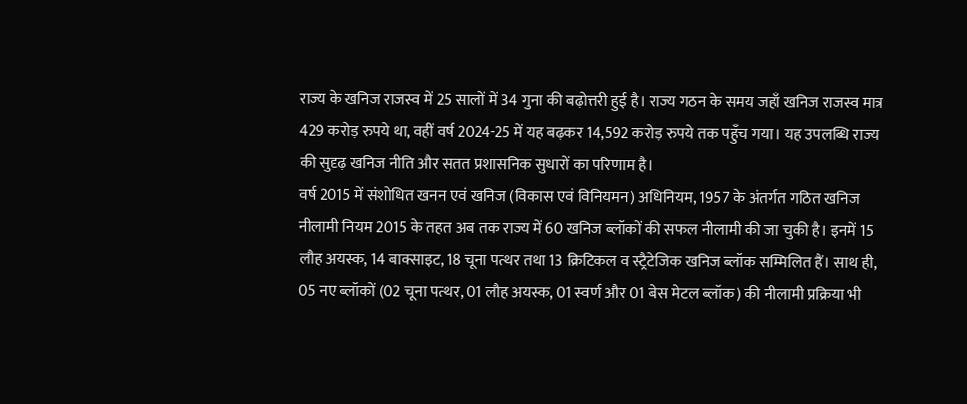राज्य के खनिज राजस्व में 25 सालों में 34 गुना की बढ़ोत्तरी हुई है। राज्य गठन के समय जहाँ खनिज राजस्व मात्र 429 करोड़ रुपये था, वहीं वर्ष 2024-25 में यह बढ़कर 14,592 करोड़ रुपये तक पहुँच गया। यह उपलब्धि राज्य की सुदृढ़ खनिज नीति और सतत प्रशासनिक सुधारों का परिणाम है।
वर्ष 2015 में संशोधित खनन एवं खनिज (विकास एवं विनियमन) अधिनियम, 1957 के अंतर्गत गठित खनिज नीलामी नियम 2015 के तहत अब तक राज्य में 60 खनिज ब्लॉकों की सफल नीलामी की जा चुकी है। इनमें 15 लौह अयस्क, 14 बाक्साइट, 18 चूना पत्थर तथा 13 क्रिटिकल व स्ट्रैटेजिक खनिज ब्लॉक सम्मिलित हैं। साथ ही, 05 नए ब्लॉकों (02 चूना पत्थर, 01 लौह अयस्क, 01 स्वर्ण और 01 बेस मेटल ब्लॉक) की नीलामी प्रक्रिया भी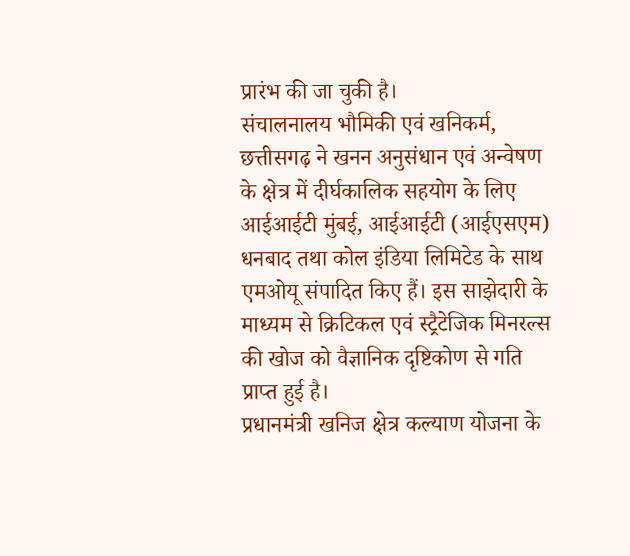प्रारंभ की जा चुकी है।
संचालनालय भौमिकी एवं खनिकर्म, छत्तीसगढ़ ने खनन अनुसंधान एवं अन्वेषण के क्षेत्र में दीर्घकालिक सहयोग के लिए आईआईटी मुंबई, आईआईटी (आईएसएम) धनबाद तथा कोल इंडिया लिमिटेड के साथ एमओयू संपादित किए हैं। इस साझेदारी के माध्यम से क्रिटिकल एवं स्ट्रैटेजिक मिनरल्स की खोज को वैज्ञानिक दृष्टिकोण से गति प्राप्त हुई है।
प्रधानमंत्री खनिज क्षेत्र कल्याण योजना के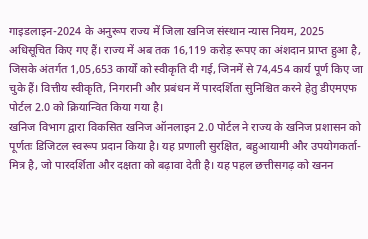गाइडलाइन-2024 के अनुरूप राज्य में जिला खनिज संस्थान न्यास नियम, 2025 अधिसूचित किए गए हैं। राज्य में अब तक 16,119 करोड़ रूपए का अंशदान प्राप्त हुआ है, जिसके अंतर्गत 1,05,653 कार्यों को स्वीकृति दी गई, जिनमें से 74,454 कार्य पूर्ण किए जा चुके हैं। वित्तीय स्वीकृति, निगरानी और प्रबंधन में पारदर्शिता सुनिश्चित करने हेतु डीएमएफ पोर्टल 2.0 को क्रियान्वित किया गया है।
खनिज विभाग द्वारा विकसित खनिज ऑनलाइन 2.0 पोर्टल ने राज्य के खनिज प्रशासन को पूर्णतः डिजिटल स्वरूप प्रदान किया है। यह प्रणाली सुरक्षित, बहुआयामी और उपयोगकर्ता-मित्र है, जो पारदर्शिता और दक्षता को बढ़ावा देती है। यह पहल छत्तीसगढ़ को खनन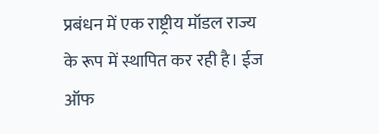प्रबंधन में एक राष्ट्रीय मॉडल राज्य के रूप में स्थापित कर रही है। ईज ऑफ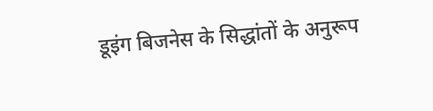डूइंग बिजनेस के सिद्धांतों के अनुरूप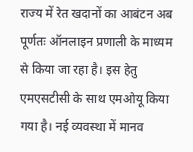राज्य में रेत खदानों का आबंटन अब पूर्णतः ऑनलाइन प्रणाली के माध्यम से किया जा रहा है। इस हेतु एमएसटीसी के साथ एमओयू किया गया है। नई व्यवस्था में मानव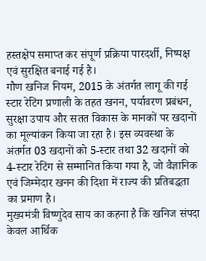हस्तक्षेप समाप्त कर संपूर्ण प्रक्रिया पारदर्शी, निष्पक्ष एवं सुरक्षित बनाई गई है।
गौण खनिज नियम, 2015 के अंतर्गत लागू की गई स्टार रेटिंग प्रणाली के तहत खनन, पर्यावरण प्रबंधन, सुरक्षा उपाय और सतत विकास के मानकों पर खदानों का मूल्यांकन किया जा रहा है। इस व्यवस्था के अंतर्गत 03 खदानों को 5-स्टार तथा 32 खदानों को 4-स्टार रेटिंग से सम्मानित किया गया है, जो वैज्ञानिक एवं जिम्मेदार खनन की दिशा में राज्य की प्रतिबद्धता का प्रमाण है।
मुख्यमंत्री विष्णुदेव साय का कहना है कि खनिज संपदा केवल आर्थिक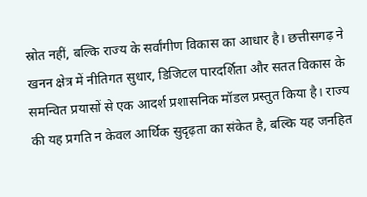स्रोत नहीं, बल्कि राज्य के सर्वांगीण विकास का आधार है। छत्तीसगढ़ ने खनन क्षेत्र में नीतिगत सुधार, डिजिटल पारदर्शिता और सतत विकास के समन्वित प्रयासों से एक आदर्श प्रशासनिक मॉडल प्रस्तुत किया है। राज्य की यह प्रगति न केवल आर्थिक सुदृढ़ता का संकेत है, बल्कि यह जनहित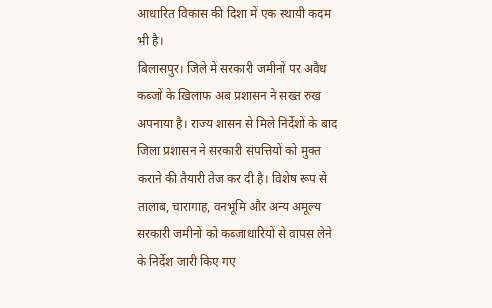आधारित विकास की दिशा में एक स्थायी कदम भी है।
बिलासपुर। जिले में सरकारी जमीनों पर अवैध कब्जों के खिलाफ अब प्रशासन ने सख्त रुख अपनाया है। राज्य शासन से मिले निर्देशों के बाद जिला प्रशासन ने सरकारी संपत्तियों को मुक्त कराने की तैयारी तेज कर दी है। विशेष रूप से तालाब, चारागाह, वनभूमि और अन्य अमूल्य सरकारी जमीनों को कब्जाधारियों से वापस लेने के निर्देश जारी किए गए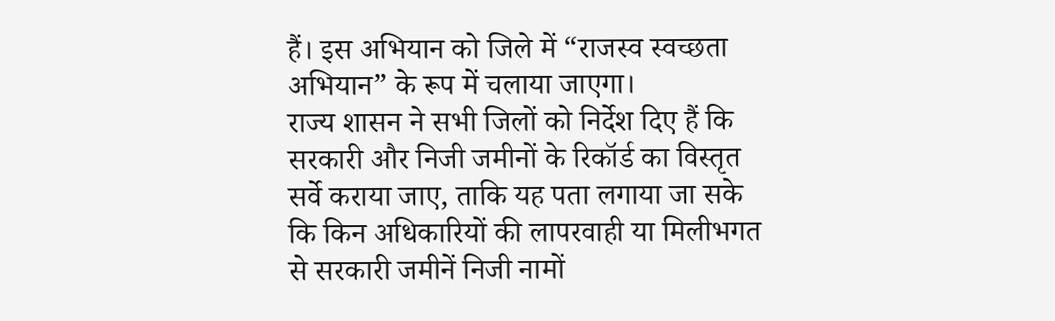हैं। इस अभियान को जिले में “राजस्व स्वच्छता अभियान” के रूप में चलाया जाएगा।
राज्य शासन ने सभी जिलों को निर्देश दिए हैं कि सरकारी और निजी जमीनों के रिकॉर्ड का विस्तृत सर्वे कराया जाए, ताकि यह पता लगाया जा सके कि किन अधिकारियों की लापरवाही या मिलीभगत से सरकारी जमीनें निजी नामों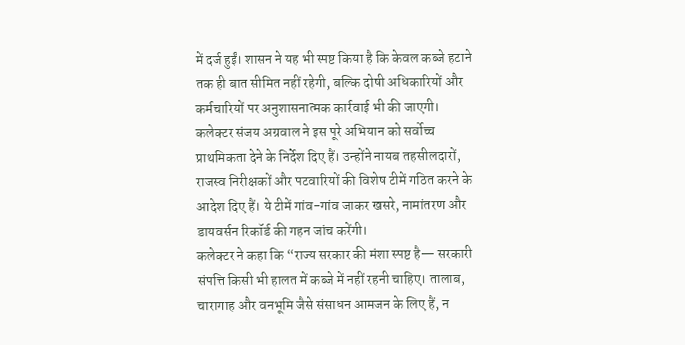में दर्ज हुईं। शासन ने यह भी स्पष्ट किया है कि केवल कब्जे हटाने तक ही बात सीमित नहीं रहेगी, बल्कि दोषी अधिकारियों और कर्मचारियों पर अनुशासनात्मक कार्रवाई भी की जाएगी।
कलेक्टर संजय अग्रवाल ने इस पूरे अभियान को सर्वोच्च प्राथमिकता देने के निर्देश दिए हैं। उन्होंने नायब तहसीलदारों, राजस्व निरीक्षकों और पटवारियों की विशेष टीमें गठित करने के आदेश दिए हैं। ये टीमें गांव-गांव जाकर खसरे, नामांतरण और डायवर्सन रिकॉर्ड की गहन जांच करेंगी।
कलेक्टर ने कहा कि “राज्य सरकार की मंशा स्पष्ट है— सरकारी संपत्ति किसी भी हालत में कब्जे में नहीं रहनी चाहिए। तालाब, चारागाह और वनभूमि जैसे संसाधन आमजन के लिए हैं, न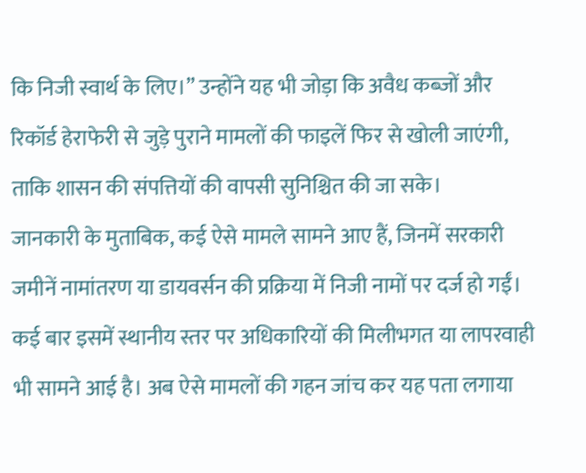कि निजी स्वार्थ के लिए।” उन्होंने यह भी जोड़ा कि अवैध कब्जों और रिकॉर्ड हेराफेरी से जुड़े पुराने मामलों की फाइलें फिर से खोली जाएंगी, ताकि शासन की संपत्तियों की वापसी सुनिश्चित की जा सके।
जानकारी के मुताबिक, कई ऐसे मामले सामने आए हैं, जिनमें सरकारी जमीनें नामांतरण या डायवर्सन की प्रक्रिया में निजी नामों पर दर्ज हो गईं। कई बार इसमें स्थानीय स्तर पर अधिकारियों की मिलीभगत या लापरवाही भी सामने आई है। अब ऐसे मामलों की गहन जांच कर यह पता लगाया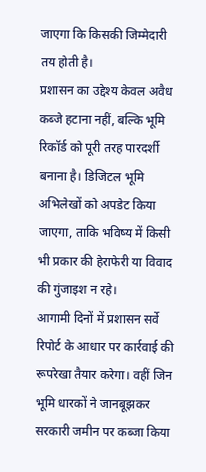जाएगा कि किसकी जिम्मेदारी तय होती है।
प्रशासन का उद्देश्य केवल अवैध कब्जे हटाना नहीं, बल्कि भूमि रिकॉर्ड को पूरी तरह पारदर्शी बनाना है। डिजिटल भूमि अभिलेखों को अपडेट किया जाएगा, ताकि भविष्य में किसी भी प्रकार की हेराफेरी या विवाद की गुंजाइश न रहे।
आगामी दिनों में प्रशासन सर्वे रिपोर्ट के आधार पर कार्रवाई की रूपरेखा तैयार करेगा। वहीं जिन भूमि धारकों ने जानबूझकर सरकारी जमीन पर कब्जा किया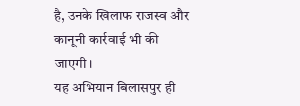है, उनके खिलाफ राजस्व और कानूनी कार्रवाई भी की जाएगी।
यह अभियान बिलासपुर ही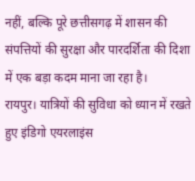नहीं, बल्कि पूरे छत्तीसगढ़ में शासन की संपत्तियों की सुरक्षा और पारदर्शिता की दिशा में एक बड़ा कदम माना जा रहा है।
रायपुर। यात्रियों की सुविधा को ध्यान में रखते हुए इंडिगो एयरलाइंस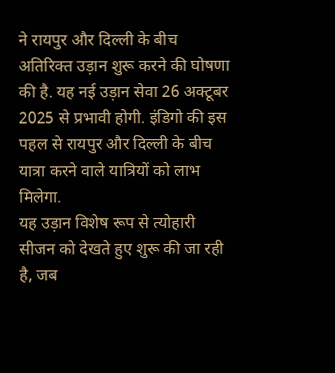ने रायपुर और दिल्ली के बीच अतिरिक्त उड़ान शुरू करने की घोषणा की है. यह नई उड़ान सेवा 26 अक्टूबर 2025 से प्रभावी होगी. इंडिगो की इस पहल से रायपुर और दिल्ली के बीच यात्रा करने वाले यात्रियों को लाभ मिलेगा.
यह उड़ान विशेष रूप से त्योहारी सीजन को देखते हुए शुरू की जा रही है, जब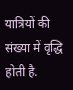यात्रियों की संख्या में वृद्धि होती है.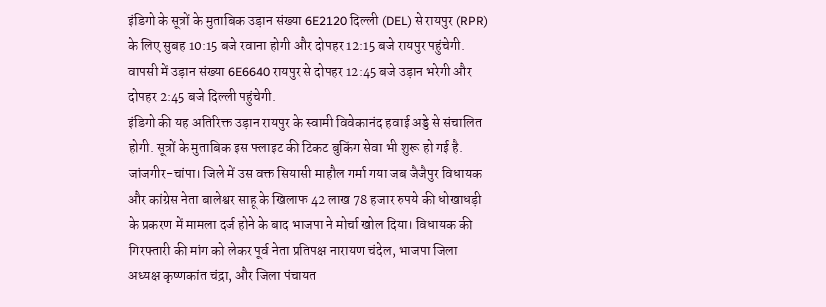इंडिगो के सूत्रों के मुताबिक उड़ान संख्या 6E2120 दिल्ली (DEL) से रायपुर (RPR) के लिए सुबह 10:15 बजे रवाना होगी और दोपहर 12:15 बजे रायपुर पहुंचेगी. वापसी में उड़ान संख्या 6E6640 रायपुर से दोपहर 12:45 बजे उड़ान भरेगी और दोपहर 2:45 बजे दिल्ली पहुंचेगी.
इंडिगो की यह अतिरिक्त उड़ान रायपुर के स्वामी विवेकानंद हवाई अड्डे से संचालित होगी. सूत्रों के मुताबिक इस फ्लाइट की टिकट बुकिंग सेवा भी शुरू हो गई है.
जांजगीर-चांपा। जिले में उस वक्त सियासी माहौल गर्मा गया जब जैजैपुर विधायक और कांग्रेस नेता बालेश्वर साहू के खिलाफ 42 लाख 78 हजार रुपये की धोखाधड़ी के प्रकरण में मामला दर्ज होने के बाद भाजपा ने मोर्चा खोल दिया। विधायक की गिरफ्तारी की मांग को लेकर पूर्व नेता प्रतिपक्ष नारायण चंदेल, भाजपा जिला अध्यक्ष कृष्णकांत चंद्रा, और जिला पंचायत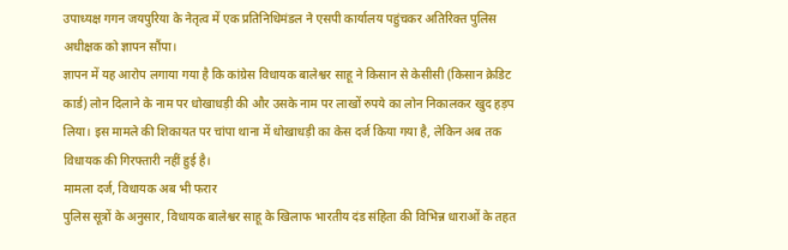उपाध्यक्ष गगन जयपुरिया के नेतृत्व में एक प्रतिनिधिमंडल ने एसपी कार्यालय पहुंचकर अतिरिक्त पुलिस अधीक्षक को ज्ञापन सौंपा।
ज्ञापन में यह आरोप लगाया गया है कि कांग्रेस विधायक बालेश्वर साहू ने किसान से केसीसी (किसान क्रेडिट कार्ड) लोन दिलाने के नाम पर धोखाधड़ी की और उसके नाम पर लाखों रुपये का लोन निकालकर खुद हड़प लिया। इस मामले की शिकायत पर चांपा थाना में धोखाधड़ी का केस दर्ज किया गया है, लेकिन अब तक विधायक की गिरफ्तारी नहीं हुई है।
मामला दर्ज, विधायक अब भी फरार
पुलिस सूत्रों के अनुसार, विधायक बालेश्वर साहू के खिलाफ भारतीय दंड संहिता की विभिन्न धाराओं के तहत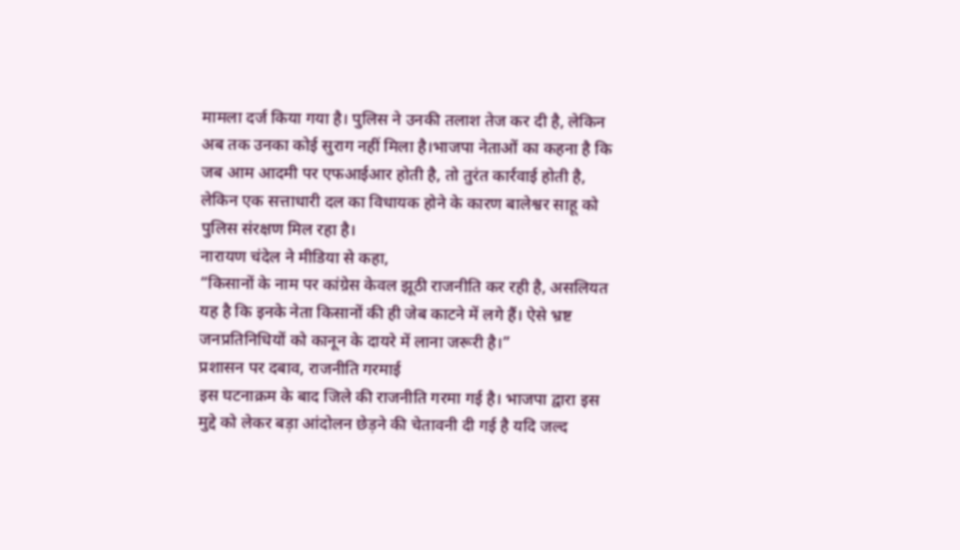मामला दर्ज किया गया है। पुलिस ने उनकी तलाश तेज कर दी है, लेकिन अब तक उनका कोई सुराग नहीं मिला है।भाजपा नेताओं का कहना है कि जब आम आदमी पर एफआईआर होती है, तो तुरंत कार्रवाई होती है, लेकिन एक सत्ताधारी दल का विधायक होने के कारण बालेश्वर साहू को पुलिस संरक्षण मिल रहा है।
नारायण चंदेल ने मीडिया से कहा,
“किसानों के नाम पर कांग्रेस केवल झूठी राजनीति कर रही है, असलियत यह है कि इनके नेता किसानों की ही जेब काटने में लगे हैं। ऐसे भ्रष्ट जनप्रतिनिधियों को कानून के दायरे में लाना जरूरी है।”
प्रशासन पर दबाव, राजनीति गरमाई
इस घटनाक्रम के बाद जिले की राजनीति गरमा गई है। भाजपा द्वारा इस मुद्दे को लेकर बड़ा आंदोलन छेड़ने की चेतावनी दी गई है यदि जल्द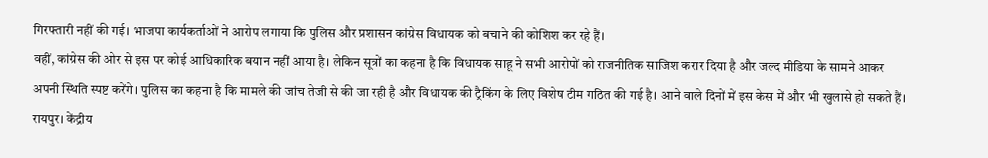गिरफ्तारी नहीं की गई। भाजपा कार्यकर्ताओं ने आरोप लगाया कि पुलिस और प्रशासन कांग्रेस विधायक को बचाने की कोशिश कर रहे हैं।
वहीं, कांग्रेस की ओर से इस पर कोई आधिकारिक बयान नहीं आया है। लेकिन सूत्रों का कहना है कि विधायक साहू ने सभी आरोपों को राजनीतिक साजिश करार दिया है और जल्द मीडिया के सामने आकर अपनी स्थिति स्पष्ट करेंगे। पुलिस का कहना है कि मामले की जांच तेजी से की जा रही है और विधायक की ट्रैकिंग के लिए विशेष टीम गठित की गई है। आने वाले दिनों में इस केस में और भी खुलासे हो सकते हैं।
रायपुर। केंद्रीय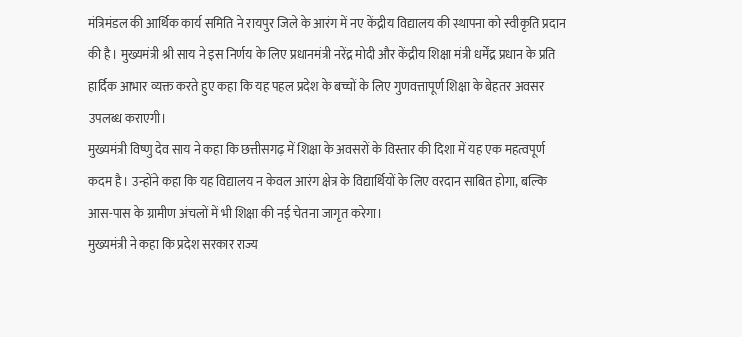मंत्रिमंडल की आर्थिक कार्य समिति ने रायपुर जिले के आरंग में नए केंद्रीय विद्यालय की स्थापना को स्वीकृति प्रदान की है। मुख्यमंत्री श्री साय ने इस निर्णय के लिए प्रधानमंत्री नरेंद्र मोदी और केंद्रीय शिक्षा मंत्री धर्मेंद्र प्रधान के प्रति हार्दिक आभार व्यक्त करते हुए कहा कि यह पहल प्रदेश के बच्चों के लिए गुणवत्तापूर्ण शिक्षा के बेहतर अवसर उपलब्ध कराएगी।
मुख्यमंत्री विष्णु देव साय ने कहा कि छत्तीसगढ़ में शिक्षा के अवसरों के विस्तार की दिशा में यह एक महत्वपूर्ण कदम है। उन्होंने कहा कि यह विद्यालय न केवल आरंग क्षेत्र के विद्यार्थियों के लिए वरदान साबित होगा, बल्कि आस-पास के ग्रामीण अंचलों में भी शिक्षा की नई चेतना जागृत करेगा।
मुख्यमंत्री ने कहा कि प्रदेश सरकार राज्य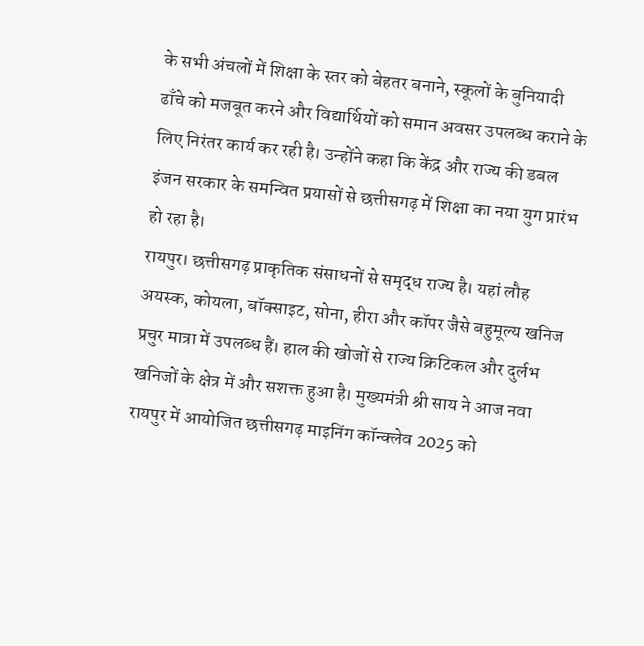के सभी अंचलों में शिक्षा के स्तर को बेहतर बनाने, स्कूलों के बुनियादी ढाँचे को मजबूत करने और विद्यार्थियों को समान अवसर उपलब्ध कराने के लिए निरंतर कार्य कर रही है। उन्होंने कहा कि केंद्र और राज्य की डबल इंजन सरकार के समन्वित प्रयासों से छत्तीसगढ़ में शिक्षा का नया युग प्रारंभ हो रहा है।
रायपुर। छत्तीसगढ़ प्राकृतिक संसाधनों से समृद्ध राज्य है। यहां लौह अयस्क, कोयला, बॉक्साइट, सोना, हीरा और कॉपर जैसे बहुमूल्य खनिज प्रचुर मात्रा में उपलब्ध हैं। हाल की खोजों से राज्य क्रिटिकल और दुर्लभ खनिजों के क्षेत्र में और सशक्त हुआ है। मुख्यमंत्री श्री साय ने आज नवा रायपुर में आयोजित छत्तीसगढ़ माइनिंग कॉन्क्लेव 2025 को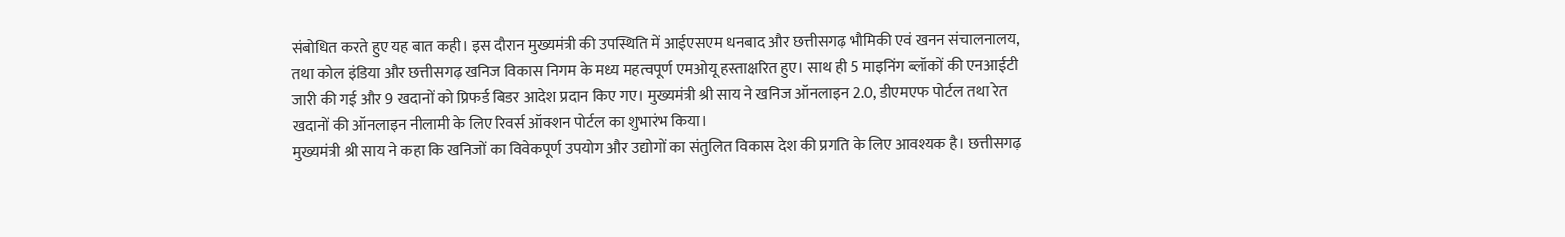संबोधित करते हुए यह बात कही। इस दौरान मुख्यमंत्री की उपस्थिति में आईएसएम धनबाद और छत्तीसगढ़ भौमिकी एवं खनन संचालनालय, तथा कोल इंडिया और छत्तीसगढ़ खनिज विकास निगम के मध्य महत्वपूर्ण एमओयू हस्ताक्षरित हुए। साथ ही 5 माइनिंग ब्लॉकों की एनआईटी जारी की गई और 9 खदानों को प्रिफर्ड बिडर आदेश प्रदान किए गए। मुख्यमंत्री श्री साय ने खनिज ऑनलाइन 2.0, डीएमएफ पोर्टल तथा रेत खदानों की ऑनलाइन नीलामी के लिए रिवर्स ऑक्शन पोर्टल का शुभारंभ किया।
मुख्यमंत्री श्री साय ने कहा कि खनिजों का विवेकपूर्ण उपयोग और उद्योगों का संतुलित विकास देश की प्रगति के लिए आवश्यक है। छत्तीसगढ़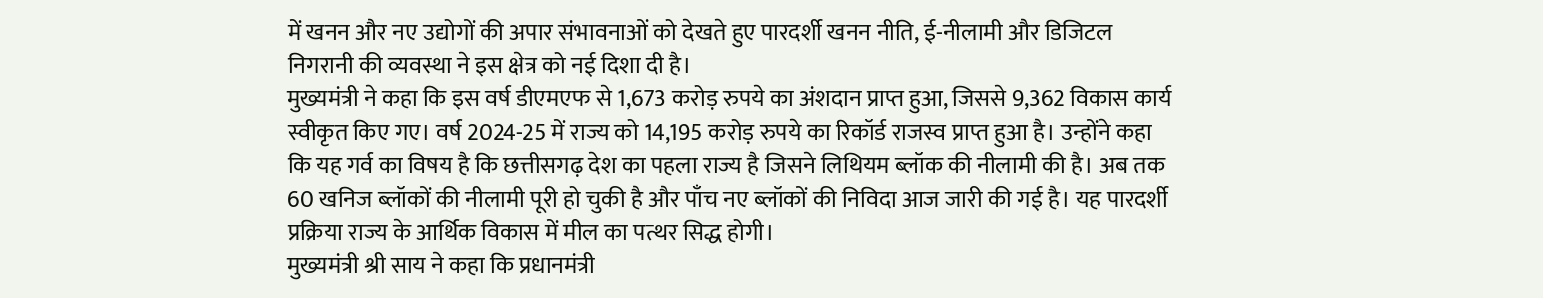में खनन और नए उद्योगों की अपार संभावनाओं को देखते हुए पारदर्शी खनन नीति, ई-नीलामी और डिजिटल निगरानी की व्यवस्था ने इस क्षेत्र को नई दिशा दी है।
मुख्यमंत्री ने कहा कि इस वर्ष डीएमएफ से 1,673 करोड़ रुपये का अंशदान प्राप्त हुआ, जिससे 9,362 विकास कार्य स्वीकृत किए गए। वर्ष 2024-25 में राज्य को 14,195 करोड़ रुपये का रिकॉर्ड राजस्व प्राप्त हुआ है। उन्होंने कहा कि यह गर्व का विषय है कि छत्तीसगढ़ देश का पहला राज्य है जिसने लिथियम ब्लॉक की नीलामी की है। अब तक 60 खनिज ब्लॉकों की नीलामी पूरी हो चुकी है और पाँच नए ब्लॉकों की निविदा आज जारी की गई है। यह पारदर्शी प्रक्रिया राज्य के आर्थिक विकास में मील का पत्थर सिद्ध होगी।
मुख्यमंत्री श्री साय ने कहा कि प्रधानमंत्री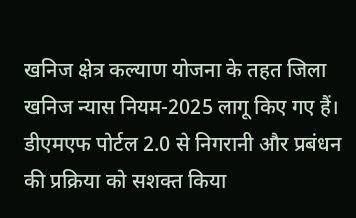खनिज क्षेत्र कल्याण योजना के तहत जिला खनिज न्यास नियम-2025 लागू किए गए हैं। डीएमएफ पोर्टल 2.0 से निगरानी और प्रबंधन की प्रक्रिया को सशक्त किया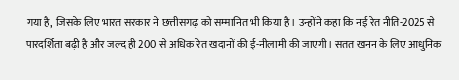गया है, जिसके लिए भारत सरकार ने छत्तीसगढ़ को सम्मानित भी किया है। उन्होंने कहा कि नई रेत नीति-2025 से पारदर्शिता बढ़ी है और जल्द ही 200 से अधिक रेत खदानों की ई-नीलामी की जाएगी। सतत खनन के लिए आधुनिक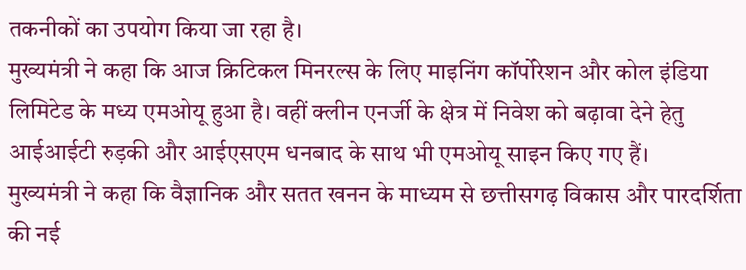तकनीकों का उपयोग किया जा रहा है।
मुख्यमंत्री ने कहा कि आज क्रिटिकल मिनरल्स के लिए माइनिंग कॉर्पोरेशन और कोल इंडिया लिमिटेड के मध्य एमओयू हुआ है। वहीं क्लीन एनर्जी के क्षेत्र में निवेश को बढ़ावा देने हेतु आईआईटी रुड़की और आईएसएम धनबाद के साथ भी एमओयू साइन किए गए हैं।
मुख्यमंत्री ने कहा कि वैज्ञानिक और सतत खनन के माध्यम से छत्तीसगढ़ विकास और पारदर्शिता की नई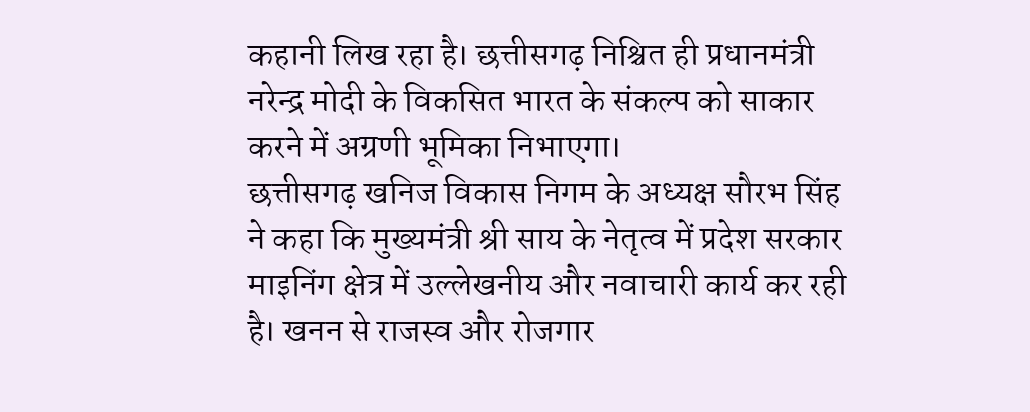कहानी लिख रहा है। छत्तीसगढ़ निश्चित ही प्रधानमंत्री नरेन्द्र मोदी के विकसित भारत के संकल्प को साकार करने में अग्रणी भूमिका निभाएगा।
छत्तीसगढ़ खनिज विकास निगम के अध्यक्ष सौरभ सिंह ने कहा कि मुख्यमंत्री श्री साय के नेतृत्व में प्रदेश सरकार माइनिंग क्षेत्र में उल्लेखनीय और नवाचारी कार्य कर रही है। खनन से राजस्व और रोजगार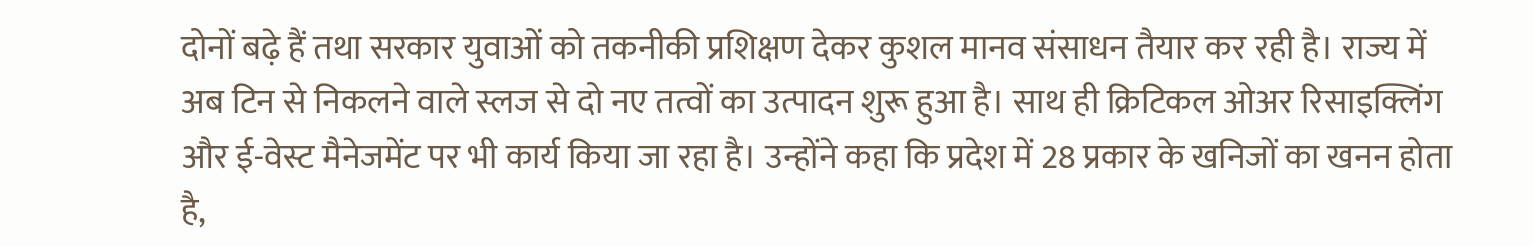दोनों बढ़े हैं तथा सरकार युवाओं को तकनीकी प्रशिक्षण देकर कुशल मानव संसाधन तैयार कर रही है। राज्य में अब टिन से निकलने वाले स्लज से दो नए तत्वों का उत्पादन शुरू हुआ है। साथ ही क्रिटिकल ओअर रिसाइक्लिंग और ई-वेस्ट मैनेजमेंट पर भी कार्य किया जा रहा है। उन्होंने कहा कि प्रदेश में 28 प्रकार के खनिजों का खनन होता है,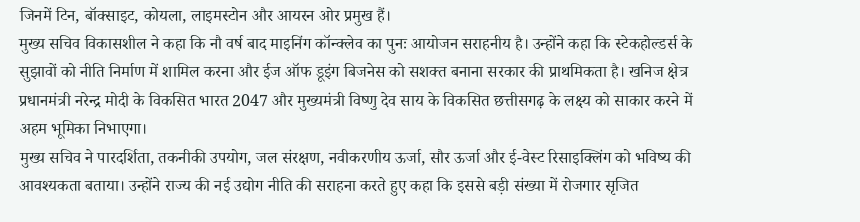जिनमें टिन, बॉक्साइट, कोयला, लाइमस्टोन और आयरन ओर प्रमुख हैं।
मुख्य सचिव विकासशील ने कहा कि नौ वर्ष बाद माइनिंग कॉन्क्लेव का पुनः आयोजन सराहनीय है। उन्होंने कहा कि स्टेकहोल्डर्स के सुझावों को नीति निर्माण में शामिल करना और ईज ऑफ डूइंग बिजनेस को सशक्त बनाना सरकार की प्राथमिकता है। खनिज क्षेत्र प्रधानमंत्री नरेन्द्र मोदी के विकसित भारत 2047 और मुख्यमंत्री विष्णु देव साय के विकसित छत्तीसगढ़ के लक्ष्य को साकार करने में अहम भूमिका निभाएगा।
मुख्य सचिव ने पारदर्शिता, तकनीकी उपयोग, जल संरक्षण, नवीकरणीय ऊर्जा, सौर ऊर्जा और ई-वेस्ट रिसाइक्लिंग को भविष्य की आवश्यकता बताया। उन्होंने राज्य की नई उद्योग नीति की सराहना करते हुए कहा कि इससे बड़ी संख्या में रोजगार सृजित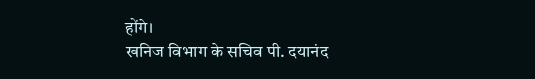होंगे।
खनिज विभाग के सचिव पी. दयानंद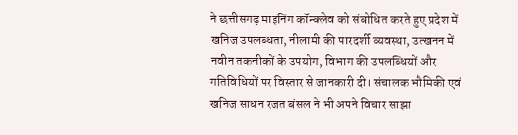ने छत्तीसगढ़ माइनिंग कॉन्क्लेव को संबोधित करते हुए प्रदेश में खनिज उपलब्धता, नीलामी की पारदर्शी व्यवस्था, उत्खनन में नवीन तकनीकों के उपयोग, विभाग की उपलब्धियों और गतिविधियों पर विस्तार से जानकारी दी। संचालक भौमिकी एवं खनिज साधन रजत बंसल ने भी अपने विचार साझा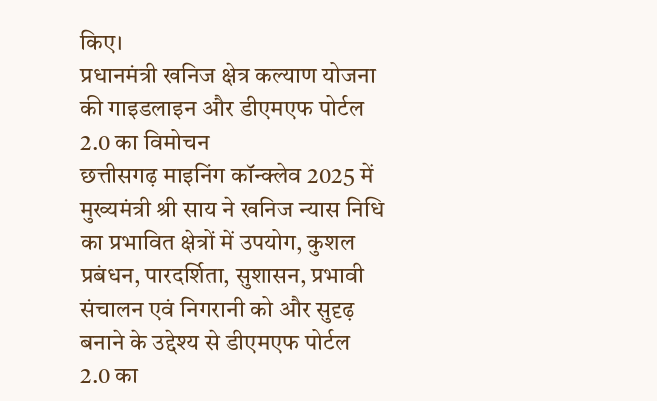किए।
प्रधानमंत्री खनिज क्षेत्र कल्याण योजना की गाइडलाइन और डीएमएफ पोर्टल 2.0 का विमोचन
छत्तीसगढ़ माइनिंग कॉन्क्लेव 2025 में मुख्यमंत्री श्री साय ने खनिज न्यास निधि का प्रभावित क्षेत्रों में उपयोग, कुशल प्रबंधन, पारदर्शिता, सुशासन, प्रभावी संचालन एवं निगरानी को और सुदृढ़ बनाने के उद्देश्य से डीएमएफ पोर्टल 2.0 का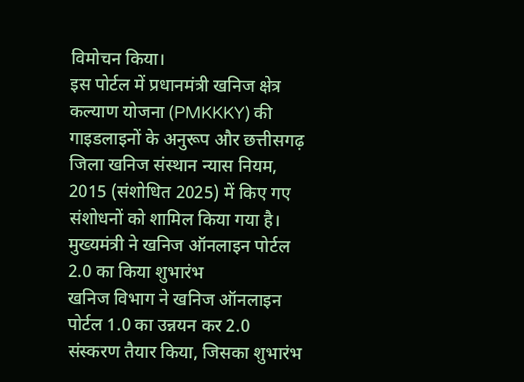विमोचन किया।
इस पोर्टल में प्रधानमंत्री खनिज क्षेत्र कल्याण योजना (PMKKKY) की गाइडलाइनों के अनुरूप और छत्तीसगढ़ जिला खनिज संस्थान न्यास नियम, 2015 (संशोधित 2025) में किए गए संशोधनों को शामिल किया गया है।
मुख्यमंत्री ने खनिज ऑनलाइन पोर्टल 2.0 का किया शुभारंभ
खनिज विभाग ने खनिज ऑनलाइन पोर्टल 1.0 का उन्नयन कर 2.0 संस्करण तैयार किया, जिसका शुभारंभ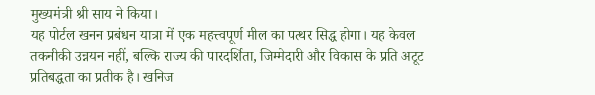मुख्यमंत्री श्री साय ने किया।
यह पोर्टल खनन प्रबंधन यात्रा में एक महत्त्वपूर्ण मील का पत्थर सिद्ध होगा। यह केवल तकनीकी उन्नयन नहीं, बल्कि राज्य की पारदर्शिता, जिम्मेदारी और विकास के प्रति अटूट प्रतिबद्धता का प्रतीक है। खनिज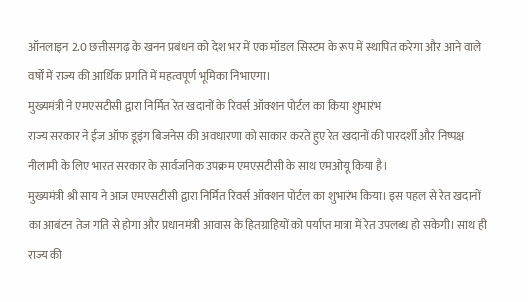ऑनलाइन 2.0 छत्तीसगढ़ के खनन प्रबंधन को देश भर में एक मॉडल सिस्टम के रूप में स्थापित करेगा और आने वाले वर्षों में राज्य की आर्थिक प्रगति में महत्वपूर्ण भूमिका निभाएगा।
मुख्यमंत्री ने एमएसटीसी द्वारा निर्मित रेत खदानों के रिवर्स ऑक्शन पोर्टल का किया शुभारंभ
राज्य सरकार ने ईज ऑफ डूइंग बिजनेस की अवधारणा को साकार करते हुए रेत खदानों की पारदर्शी और निष्पक्ष नीलामी के लिए भारत सरकार के सार्वजनिक उपक्रम एमएसटीसी के साथ एमओयू किया है।
मुख्यमंत्री श्री साय ने आज एमएसटीसी द्वारा निर्मित रिवर्स ऑक्शन पोर्टल का शुभारंभ किया। इस पहल से रेत खदानों का आबंटन तेज गति से होगा और प्रधानमंत्री आवास के हितग्राहियों को पर्याप्त मात्रा में रेत उपलब्ध हो सकेगी। साथ ही राज्य की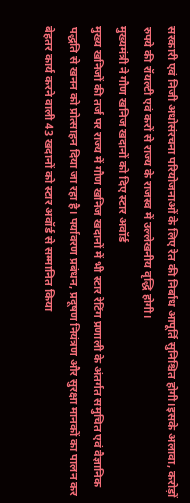सरकारी एवं निजी अधोसंरचना परियोजनाओं के लिए रेत की निर्बाध आपूर्ति सुनिश्चित होगी।इसके अलावा, करोड़ों रुपये की रॉयल्टी एवं करों से राज्य के राजस्व में उल्लेखनीय वृद्धि होगी।
मुख्यमंत्री ने गौण खनिज खदानों को दिए स्टार अवॉर्ड
मुख्य खनिजों की तर्ज पर राज्य में गौण खनिज खदानों में भी स्टार रेटिंग प्रणाली के अंतर्गत समुचित एवं वैज्ञानिक पद्धति से खनन को प्रोत्साहन दिया जा रहा है। पर्यावरण प्रबंधन, प्रदूषण नियंत्रण और सुरक्षा मानकों का पालन कर बेहतर कार्य करने वाली 43 खदानों को स्टार अवॉर्ड से सम्मानित किया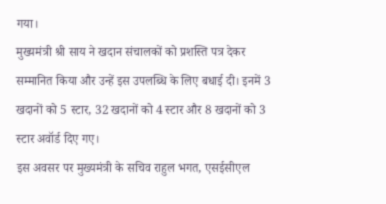गया।
मुख्यमंत्री श्री साय ने खदान संचालकों को प्रशस्ति पत्र देकर सम्मानित किया और उन्हें इस उपलब्धि के लिए बधाई दी। इनमें 3 खदानों को 5 स्टार, 32 खदानों को 4 स्टार और 8 खदानों को 3 स्टार अवॉर्ड दिए गए।
इस अवसर पर मुख्यमंत्री के सचिव राहुल भगत, एसईसीएल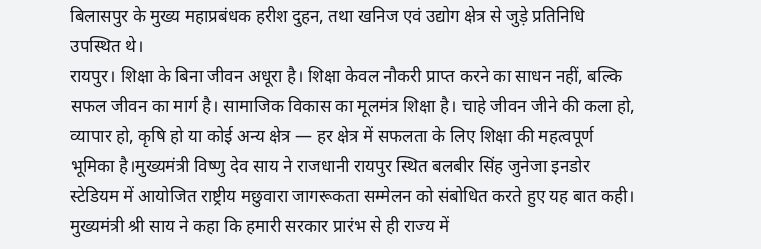बिलासपुर के मुख्य महाप्रबंधक हरीश दुहन, तथा खनिज एवं उद्योग क्षेत्र से जुड़े प्रतिनिधि उपस्थित थे।
रायपुर। शिक्षा के बिना जीवन अधूरा है। शिक्षा केवल नौकरी प्राप्त करने का साधन नहीं, बल्कि सफल जीवन का मार्ग है। सामाजिक विकास का मूलमंत्र शिक्षा है। चाहे जीवन जीने की कला हो, व्यापार हो, कृषि हो या कोई अन्य क्षेत्र — हर क्षेत्र में सफलता के लिए शिक्षा की महत्वपूर्ण भूमिका है।मुख्यमंत्री विष्णु देव साय ने राजधानी रायपुर स्थित बलबीर सिंह जुनेजा इनडोर स्टेडियम में आयोजित राष्ट्रीय मछुवारा जागरूकता सम्मेलन को संबोधित करते हुए यह बात कही।
मुख्यमंत्री श्री साय ने कहा कि हमारी सरकार प्रारंभ से ही राज्य में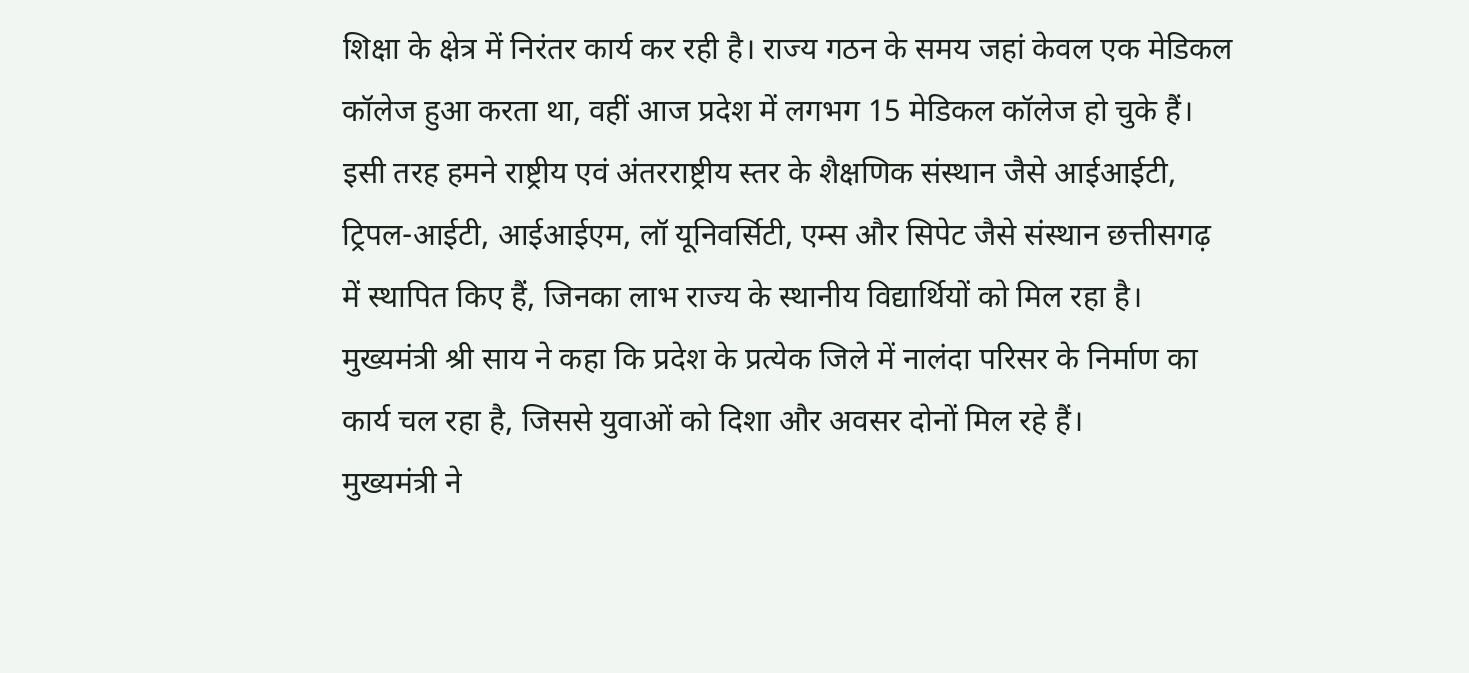शिक्षा के क्षेत्र में निरंतर कार्य कर रही है। राज्य गठन के समय जहां केवल एक मेडिकल कॉलेज हुआ करता था, वहीं आज प्रदेश में लगभग 15 मेडिकल कॉलेज हो चुके हैं। इसी तरह हमने राष्ट्रीय एवं अंतरराष्ट्रीय स्तर के शैक्षणिक संस्थान जैसे आईआईटी, ट्रिपल-आईटी, आईआईएम, लॉ यूनिवर्सिटी, एम्स और सिपेट जैसे संस्थान छत्तीसगढ़ में स्थापित किए हैं, जिनका लाभ राज्य के स्थानीय विद्यार्थियों को मिल रहा है।
मुख्यमंत्री श्री साय ने कहा कि प्रदेश के प्रत्येक जिले में नालंदा परिसर के निर्माण का कार्य चल रहा है, जिससे युवाओं को दिशा और अवसर दोनों मिल रहे हैं।
मुख्यमंत्री ने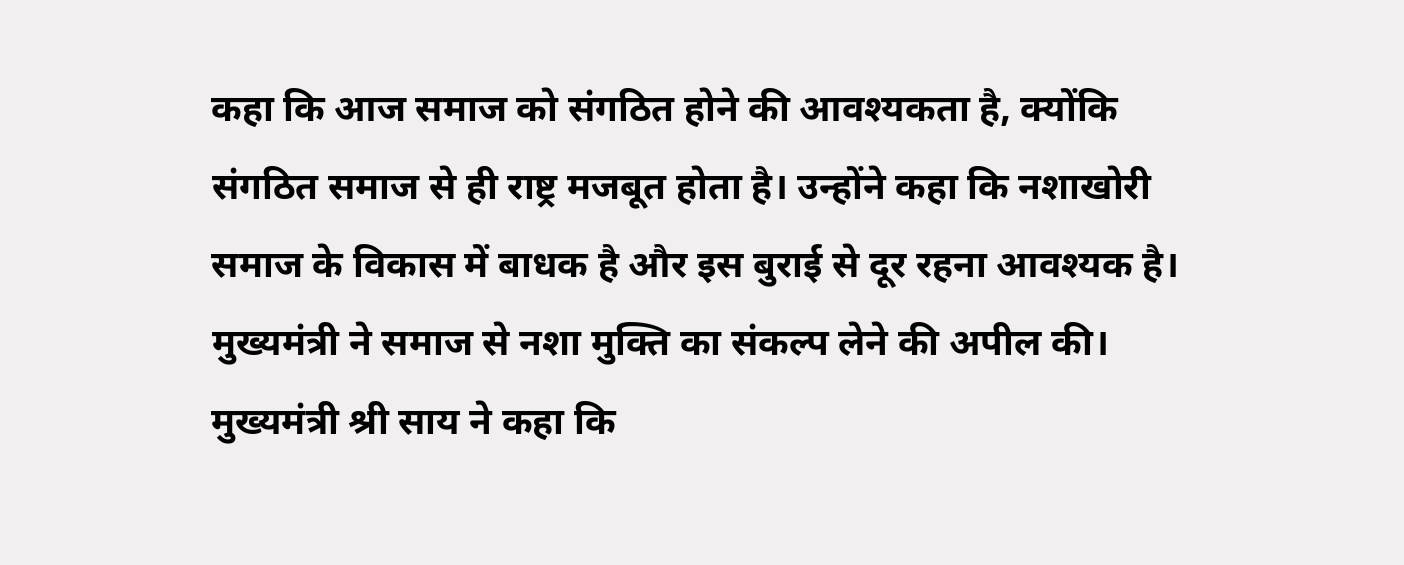कहा कि आज समाज को संगठित होने की आवश्यकता है, क्योंकि संगठित समाज से ही राष्ट्र मजबूत होता है। उन्होंने कहा कि नशाखोरी समाज के विकास में बाधक है और इस बुराई से दूर रहना आवश्यक है। मुख्यमंत्री ने समाज से नशा मुक्ति का संकल्प लेने की अपील की।
मुख्यमंत्री श्री साय ने कहा कि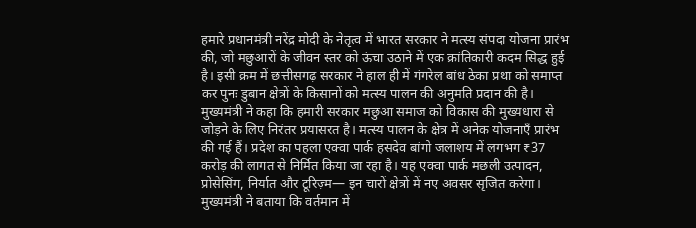हमारे प्रधानमंत्री नरेंद्र मोदी के नेतृत्व में भारत सरकार ने मत्स्य संपदा योजना प्रारंभ की, जो मछुआरों के जीवन स्तर को ऊंचा उठाने में एक क्रांतिकारी कदम सिद्ध हुई है। इसी क्रम में छत्तीसगढ़ सरकार ने हाल ही में गंगरेल बांध ठेका प्रथा को समाप्त कर पुनः डुबान क्षेत्रों के किसानों को मत्स्य पालन की अनुमति प्रदान की है।
मुख्यमंत्री ने कहा कि हमारी सरकार मछुआ समाज को विकास की मुख्यधारा से जोड़ने के लिए निरंतर प्रयासरत है। मत्स्य पालन के क्षेत्र में अनेक योजनाएँ प्रारंभ की गई हैं। प्रदेश का पहला एक्वा पार्क हसदेव बांगो जलाशय में लगभग ₹37 करोड़ की लागत से निर्मित किया जा रहा है। यह एक्वा पार्क मछली उत्पादन, प्रोसेसिंग, निर्यात और टूरिज़्म— इन चारों क्षेत्रों में नए अवसर सृजित करेगा। मुख्यमंत्री ने बताया कि वर्तमान में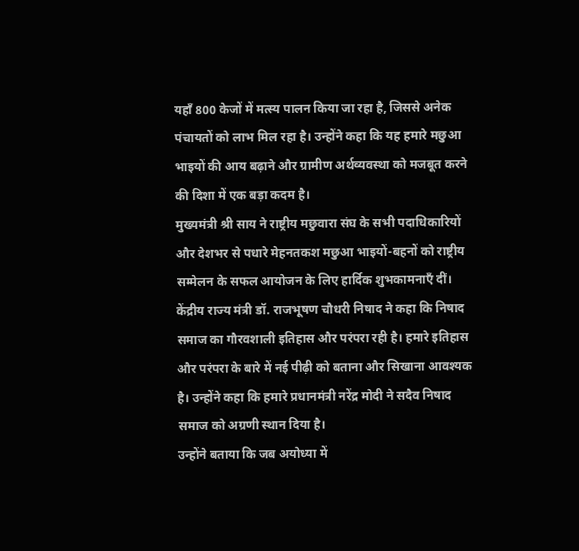यहाँ 800 केजों में मत्स्य पालन किया जा रहा है, जिससे अनेक पंचायतों को लाभ मिल रहा है। उन्होंने कहा कि यह हमारे मछुआ भाइयों की आय बढ़ाने और ग्रामीण अर्थव्यवस्था को मजबूत करने की दिशा में एक बड़ा कदम है।
मुख्यमंत्री श्री साय ने राष्ट्रीय मछुवारा संघ के सभी पदाधिकारियों और देशभर से पधारे मेहनतकश मछुआ भाइयों-बहनों को राष्ट्रीय सम्मेलन के सफल आयोजन के लिए हार्दिक शुभकामनाएँ दीं।
केंद्रीय राज्य मंत्री डॉ. राजभूषण चौधरी निषाद ने कहा कि निषाद समाज का गौरवशाली इतिहास और परंपरा रही है। हमारे इतिहास और परंपरा के बारे में नई पीढ़ी को बताना और सिखाना आवश्यक है। उन्होंने कहा कि हमारे प्रधानमंत्री नरेंद्र मोदी ने सदैव निषाद समाज को अग्रणी स्थान दिया है।
उन्होंने बताया कि जब अयोध्या में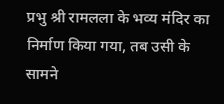प्रभु श्री रामलला के भव्य मंदिर का निर्माण किया गया, तब उसी के सामने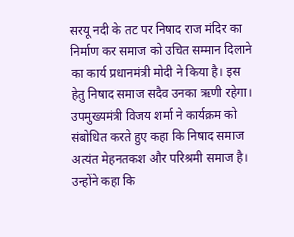सरयू नदी के तट पर निषाद राज मंदिर का निर्माण कर समाज को उचित सम्मान दिलाने का कार्य प्रधानमंत्री मोदी ने किया है। इस हेतु निषाद समाज सदैव उनका ऋणी रहेगा।
उपमुख्यमंत्री विजय शर्मा ने कार्यक्रम को संबोधित करते हुए कहा कि निषाद समाज अत्यंत मेहनतकश और परिश्रमी समाज है। उन्होंने कहा कि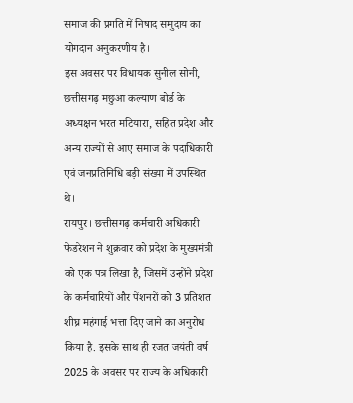समाज की प्रगति में निषाद समुदाय का योगदान अनुकरणीय है।
इस अवसर पर विधायक सुनील सोनी, छत्तीसगढ़ मछुआ कल्याण बोर्ड के अध्यक्षन भरत मटियारा, सहित प्रदेश और अन्य राज्यों से आए समाज के पदाधिकारी एवं जनप्रतिनिधि बड़ी संख्या में उपस्थित थे।
रायपुर। छत्तीसगढ़ कर्मचारी अधिकारी फेडरेशन ने शुक्रवार को प्रदेश के मुख्यमंत्री को एक पत्र लिखा है, जिसमें उन्होंने प्रदेश के कर्मचारियों और पेंशनरों को 3 प्रतिशत शीघ्र महंगाई भत्ता दिए जाने का अनुरोध किया है. इसके साथ ही रजत जयंती वर्ष 2025 के अवसर पर राज्य के अधिकारी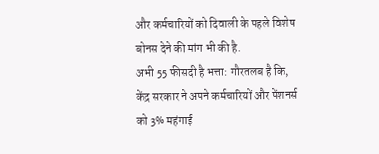और कर्मचारियों को दिवाली के पहले विशेष बोनस देने की मांग भी की है.
अभी 55 फीसदी है भत्ता: गौरतलब है कि, केंद्र सरकार ने अपने कर्मचारियों और पेंशनर्स को 3% महंगाई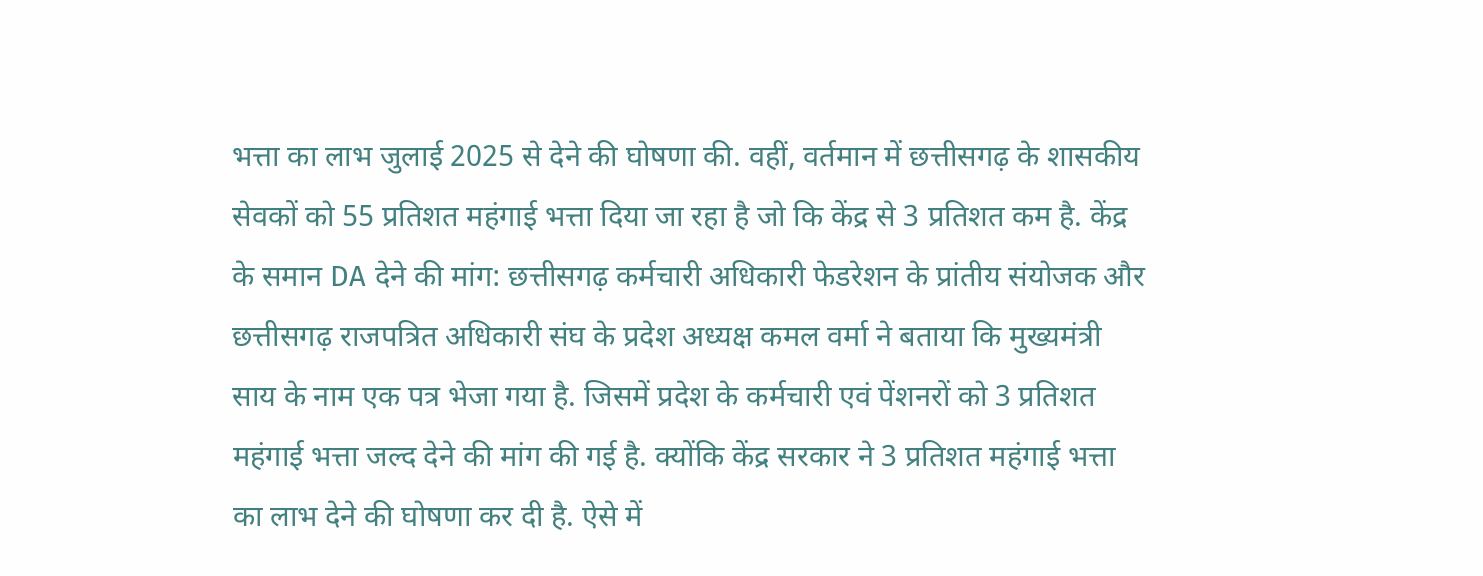भत्ता का लाभ जुलाई 2025 से देने की घोषणा की. वहीं, वर्तमान में छत्तीसगढ़ के शासकीय सेवकों को 55 प्रतिशत महंगाई भत्ता दिया जा रहा है जो कि केंद्र से 3 प्रतिशत कम है. केंद्र के समान DA देने की मांग: छत्तीसगढ़ कर्मचारी अधिकारी फेडरेशन के प्रांतीय संयोजक और छत्तीसगढ़ राजपत्रित अधिकारी संघ के प्रदेश अध्यक्ष कमल वर्मा ने बताया कि मुख्यमंत्री साय के नाम एक पत्र भेजा गया है. जिसमें प्रदेश के कर्मचारी एवं पेंशनरों को 3 प्रतिशत महंगाई भत्ता जल्द देने की मांग की गई है. क्योंकि केंद्र सरकार ने 3 प्रतिशत महंगाई भत्ता का लाभ देने की घोषणा कर दी है. ऐसे में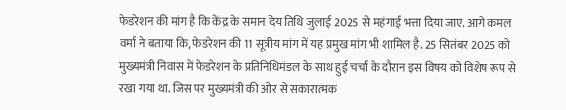फेडरेशन की मांग है कि केंद्र के समान देय तिथि जुलाई 2025 से महंगाई भत्ता दिया जाए. आगे कमल वर्मा ने बताया कि, फेडरेशन की 11 सूत्रीय मांग में यह प्रमुख मांग भी शामिल है. 25 सितंबर 2025 को मुख्यमंत्री निवास में फेडरेशन के प्रतिनिधिमंडल के साथ हुई चर्चा के दौरान इस विषय को विशेष रूप से रखा गया था. जिस पर मुख्यमंत्री की ओर से सकारात्मक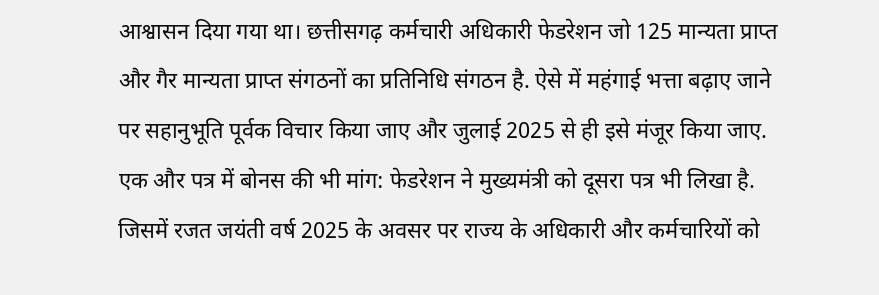आश्वासन दिया गया था। छत्तीसगढ़ कर्मचारी अधिकारी फेडरेशन जो 125 मान्यता प्राप्त और गैर मान्यता प्राप्त संगठनों का प्रतिनिधि संगठन है. ऐसे में महंगाई भत्ता बढ़ाए जाने पर सहानुभूति पूर्वक विचार किया जाए और जुलाई 2025 से ही इसे मंजूर किया जाए.
एक और पत्र में बोनस की भी मांग: फेडरेशन ने मुख्यमंत्री को दूसरा पत्र भी लिखा है. जिसमें रजत जयंती वर्ष 2025 के अवसर पर राज्य के अधिकारी और कर्मचारियों को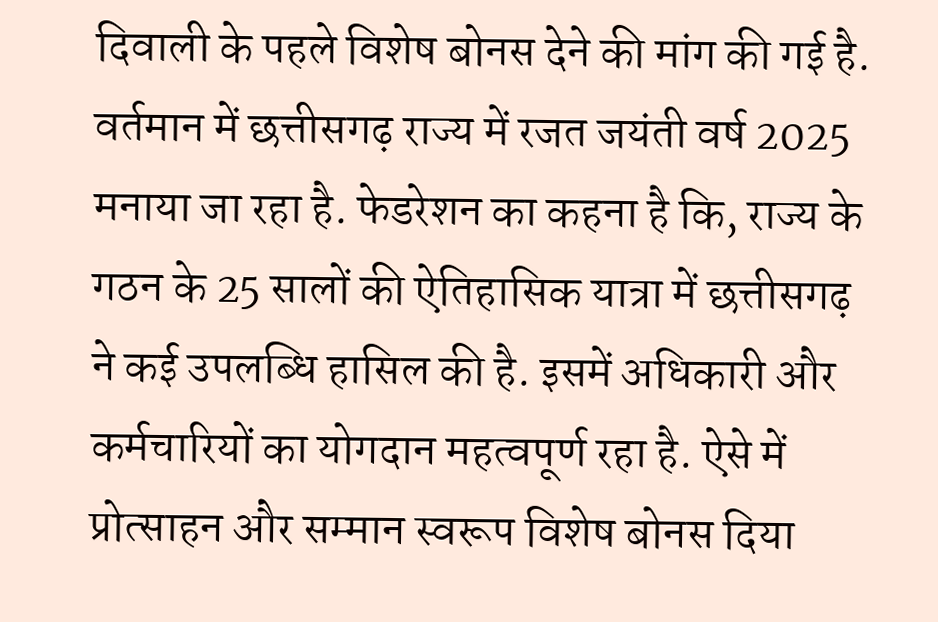दिवाली के पहले विशेष बोनस देने की मांग की गई है. वर्तमान में छत्तीसगढ़ राज्य में रजत जयंती वर्ष 2025 मनाया जा रहा है. फेडरेशन का कहना है कि, राज्य के गठन के 25 सालों की ऐतिहासिक यात्रा में छत्तीसगढ़ ने कई उपलब्धि हासिल की है. इसमें अधिकारी और कर्मचारियों का योगदान महत्वपूर्ण रहा है. ऐसे में प्रोत्साहन और सम्मान स्वरूप विशेष बोनस दिया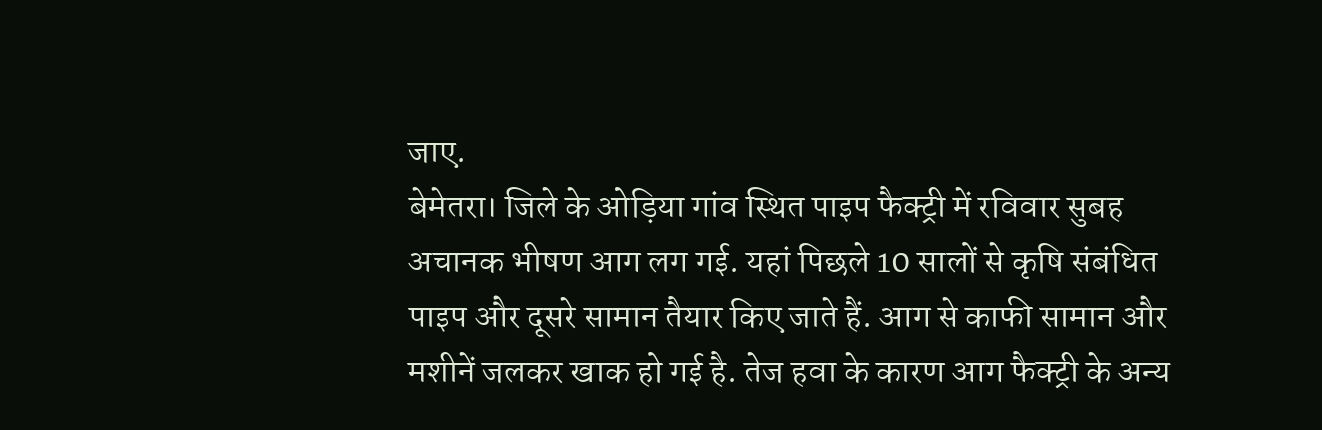जाए.
बेमेतरा। जिले के ओड़िया गांव स्थित पाइप फैक्ट्री में रविवार सुबह अचानक भीषण आग लग गई. यहां पिछले 10 सालों से कृषि संबंधित पाइप और दूसरे सामान तैयार किए जाते हैं. आग से काफी सामान और मशीनें जलकर खाक हो गई है. तेज हवा के कारण आग फैक्ट्री के अन्य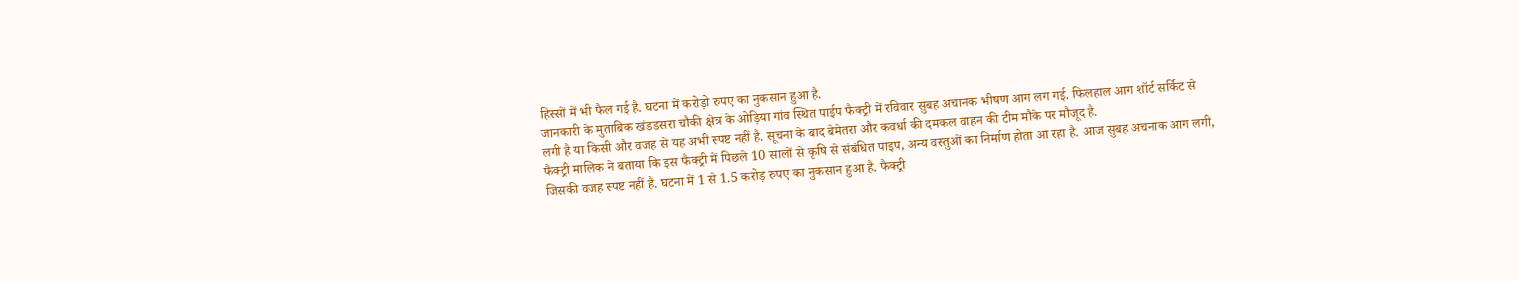हिस्सों में भी फैल गई है. घटना में करोड़ो रुपए का नुकसान हुआ है.
जानकारी के मुताबिक खंडडसरा चौकी क्षेत्र के ओड़िया गांव स्थित पाईप फैक्ट्री में रविवार सुबह अचानक भीषण आग लग गई. फिलहाल आग शॉर्ट सर्किट से लगी है या किसी और वजह से यह अभी स्पष्ट नहीं है. सूचना के बाद बेमेतरा और कवर्धा की दमकल वाहन की टीम मौके पर मौजूद है.
फैक्ट्री मालिक ने बताया कि इस फैक्ट्री में पिछले 10 सालों से कृषि से संबंधित पाइप, अन्य वस्तुओं का निर्माण होता आ रहा है. आज सुबह अचनाक आग लगी, जिसकी वजह स्पष्ट नहीं है. घटना में 1 से 1.5 करोड़ रुपए का नुकसान हुआ है. फैक्ट्री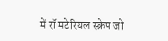में रॉ मटेरियल स्क्रेप जो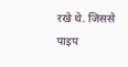रखे थे. जिससे पाइप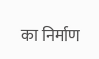का निर्माण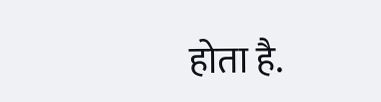होता है.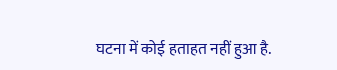घटना में कोई हताहत नहीं हुआ है.